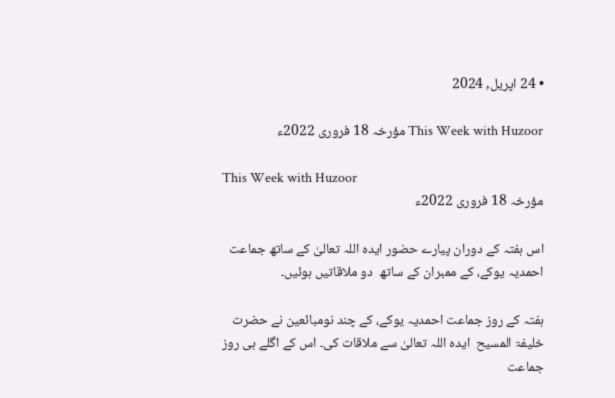• 24 اپریل, 2024

This Week with Huzoor مؤرخہ 18 فروری 2022ء

This Week with Huzoor
مؤرخہ 18 فروری 2022ء

اس ہفتہ کے دوران پیارے حضور ایدہ اللہ تعالیٰ کے ساتھ جماعت احمدیہ یوکے، کے ممبران کے ساتھ  دو ملاقاتیں ہوئیں۔

ہفتہ کے روز جماعت احمدیہ یوکے، کے چند نومبائعین نے حضرت خلیفۃ المسیح  ایدہ اللہ تعالیٰ سے ملاقات کی۔ اس کے اگلے ہی روز  جماعت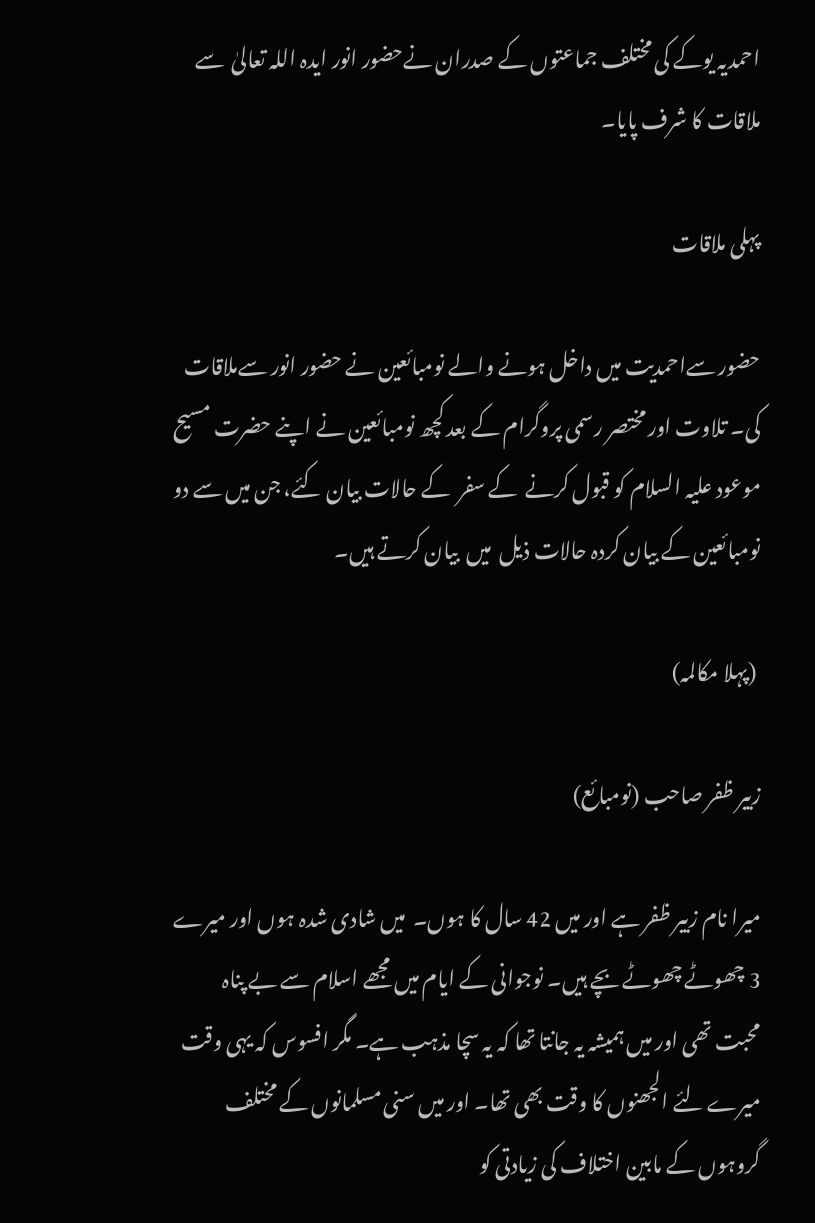احمدیہ یوکے کی مختلف جماعتوں کے صدران نےحضور انور ایدہ اللہ تعالیٰ  سے ملاقات کا شرف پایا۔

پہلی ملاقات

حضور سےاحمدیت میں داخل ہونے والے نومبائعین نے حضور انور سےملاقات کی۔ تلاوت اور مختصر رسمی پروگرام کے بعد کچھ نومبائعین نے اپنے حضرت مسیح موعود علیہ السلام کو قبول کرنے  کے سفر  کے حالات بیان کئے، جن میں سے دو نومبائعین کے بیان کردہ حالات ذیل  میں  بیان کرتے ہیں۔

 (پہلا مکالمہ)

زبیر ظفر صاحب (نومبائع)

میرا نام زبیر ظفر ہے اور میں 42 سال کا ہوں۔  میں شادی شدہ ہوں اور میرے 3 چھوٹے چھوٹے بچے ہیں۔ نوجوانی کے ایام میں مجھے اسلام سے بے پناہ محبت تھی اور میں ہمیشہ یہ جانتا تھا کہ یہ سچا مذہب ہے۔ مگر افسوس کہ یہی وقت  میرے لئے الجھنوں کا وقت بھی تھا۔ اور میں سنی مسلمانوں کے مختلف گروہوں کے مابین اختلاف کی زیادتی کو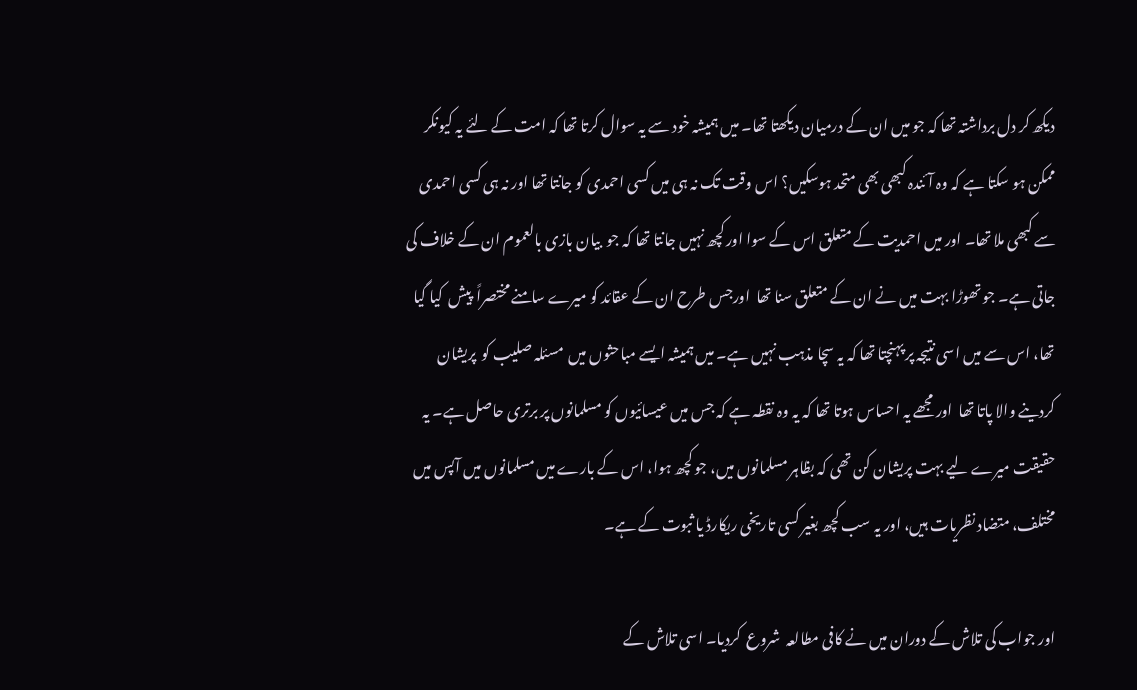دیکھ کر دل برداشتہ تھا کہ جو میں ان کے درمیان دیکھتا تھا۔ میں ہمیشہ خود سے یہ سوال کرتا تھا کہ امت کے لئے یہ کیونکر  ممکن ہو سکتا ہے کہ وہ آئندہ کبھی بھی متحد ہوسکیں؟ اس وقت تک نہ ہی میں کسی احمدی کو جانتا تھا اور نہ ہی کسی احمدی سے کبھی ملا تھا۔ اور میں احمدیت کے متعلق اس کے سوا اور کچھ نہیں جانتا تھا کہ جو  بیان بازی بالعموم ان کے خلاف کی جاتی ہے۔ جو تھوڑا بہت میں نے ان کے متعلق سنا تھا  اورجس طرح ان کے عقائد کو میرے سامنے مختصراً  پیش  کیا گیا تھا، اس سے میں اسی نتیجہ پر پہنچتا تھا کہ یہ سچا مذہب نہیں ہے۔ میں ہمیشہ ایسے مباحثوں میں  مسئلہ صلیب کو  پریشان کردینے والا پاتا تھا  اور مجھے یہ احساس ہوتا تھا کہ یہ وہ نقطہ ہے کہ جس میں عیسائیوں کو مسلمانوں پر برتری حاصل ہے۔ یہ حقیقت میرے لیے بہت پریشان کن تھی کہ بظاہر مسلمانوں میں، جو کچھ ہوا، اس کے بارے میں مسلمانوں میں آپس میں مختلف، متضاد نظریات ہیں، اور یہ سب کچھ بغیر کسی تاریخی ریکارڈ یا ثبوت کے ہے۔

اور جواب کی تلاش کے دوران میں نے کافی مطالعہ  شروع  کردیا۔ اسی تلاش کے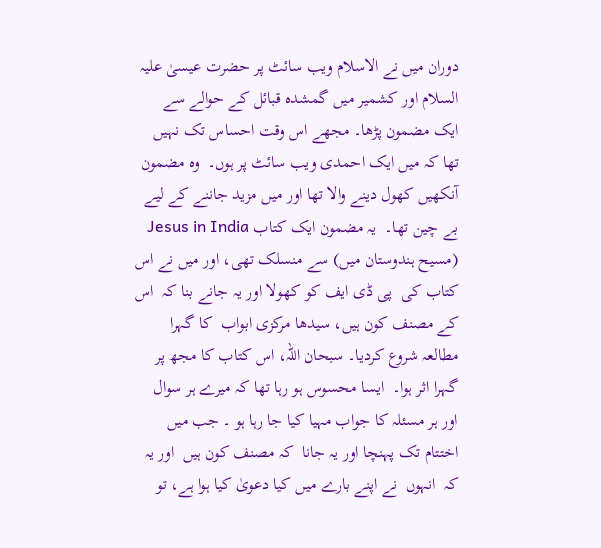دوران میں نے الاسلام ویب سائٹ پر حضرت عیسیٰ علیہ السلام اور کشمیر میں گمشدہ قبائل کے حوالے سے ایک مضمون پڑھا۔ مجھے اس وقت احساس تک نہیں تھا کہ میں ایک احمدی ویب سائٹ پر ہوں۔  وہ مضمون آنکھیں کھول دینے والا تھا اور میں مزید جاننے کے لیے بے چین تھا۔  یہ مضمون ایک کتاب Jesus in India (مسیح ہندوستان میں) سے منسلک تھی، اور میں نے اس کتاب کی  پی ڈی ایف کو کھولا اور یہ جانے بنا کہ  اس کے مصنف کون ہیں، سیدھا مرکزی ابواب  کا گہرا  مطالعہ شروع کردیا۔ سبحان اللہ، اس کتاب کا مجھ پر گہرا اثر ہوا۔  ایسا محسوس ہو رہا تھا کہ میرے ہر سوال اور ہر مسئلہ کا جواب مہیا کیا جا رہا ہو ۔ جب میں  اختتام تک پہنچا اور یہ جانا  کہ مصنف کون ہیں  اور یہ کہ  انہوں  نے اپنے بارے میں کیا دعویٰ کیا ہوا ہے، تو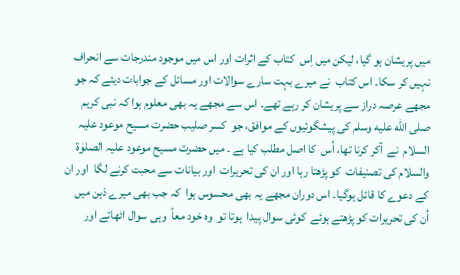میں پریشان ہو گیا، لیکن میں اِس  کتاب کے اثرات اور اس میں موجود مندرجات سے انحراف  نہیں کر سکا۔ اس کتاب  نے میرے بہت سارے سوالات اور مسائل کے جوابات دیئے کہ جو  مجھے عرصہ دراز سے پریشان کر رہے تھے۔ اس سے مجھے یہ بھی معلوم ہوا کہ نبی کریم صلى الله عليه وسلم کی پیشگوئیوں کے موافق، جو  کسر صلیب حضرت مسیح موعود علیہ السلام  نے  آکر کرنا تھا، اُس  کا اصل مطلب کیا ہے ۔ میں حضرت مسیح موعود علیہ الصلوٰۃ والسلام کی تصنیفات  کو پڑھتا رہا اور ان کی تحریرات  اور بیانات سے محبت کرنے لگا  اور ان کے دعوے کا قائل ہوگیا۔ اس دوران مجھے یہ بھی محسوس ہوا  کہ جب بھی میرے ذہن میں اُن کی تحریرات کو پڑھتے ہوئے  کوئی سوال پیدا  ہوتا تو  وہ خود معاً  وہی سوال اٹھاتے اور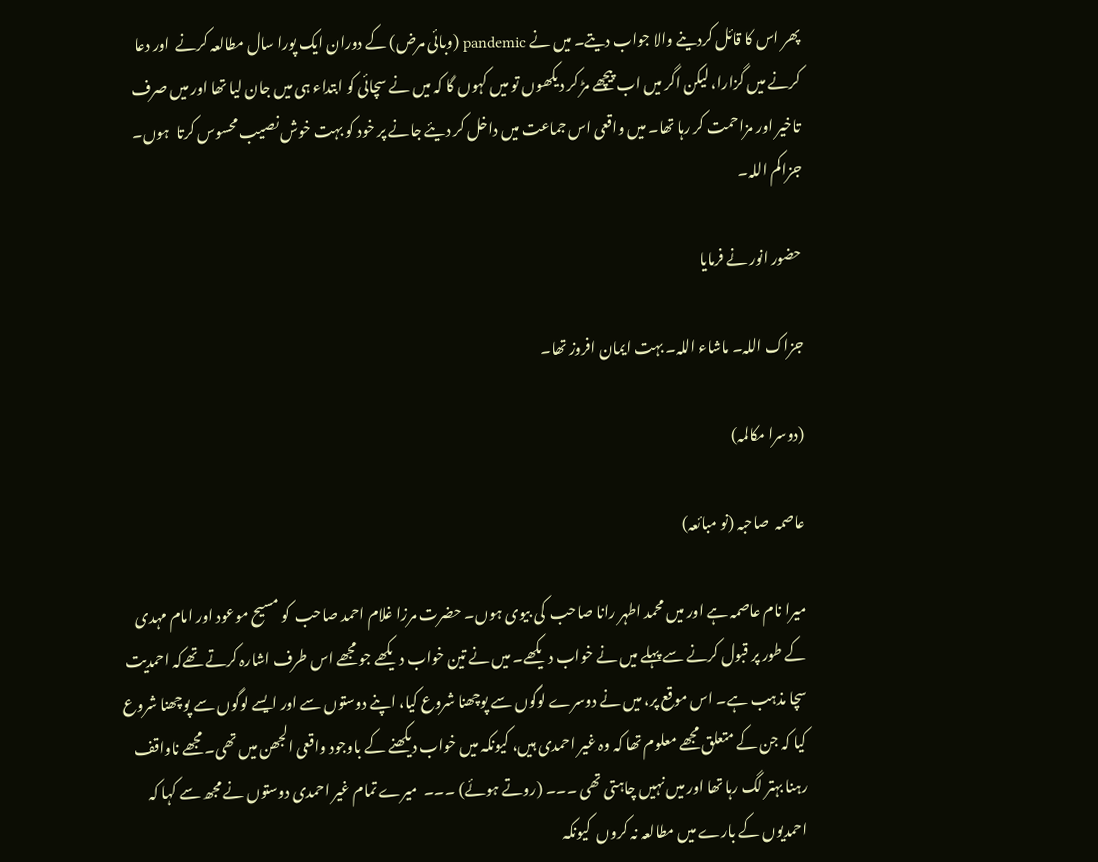پھر اس کا قائل کردینے والا جواب دیتے۔ میں نے pandemic (وبائی مرض) کے دوران ایک پورا سال مطالعہ کرنے  اور دعا  کرنے میں گزارا، لیکن اگر میں اب پیچھے مڑ کر دیکھوں تو میں کہوں گا کہ میں نے سچائی کو ابتداء ہی میں جان لیا تھا اور میں صرف تاخیر اور مزاحمت کر رہا تھا۔ میں واقعی اس جماعت میں داخل کر دیئے جانے پر خود کو بہت خوش نصیب محسوس کرتا  ہوں۔ جزاکم اللہ۔

حضور انور نے فرمایا

جزاک اللہ۔ ماشاء اللہ۔ بہت ایمان افروز تھا۔

(دوسرا مکالمہ)

عاصمہ  صاحبہ (نو مبائعہ)

میرا نام عاصمہ ہے اور میں محمد اطہر رانا صاحب  کی بیوی ہوں۔ حضرت مرزا غلام احمد صاحب  کو مسیح موعود اور امام مہدی کے طور پر قبول کرنے سے پہلے میں نے خواب دیکھے۔ میں نے تین خواب دیکھے جو مجھے اس طرف اشارہ کرتے تھےکہ احمدیت سچا مذہب ہے۔ اس موقع پر، میں نے دوسرے لوگوں سے پوچھنا شروع کیا، اپنے دوستوں سے اور ایسے لوگوں سے پوچھنا شروع کیا کہ جن کے متعلق مجھے معلوم تھا کہ وہ غیر احمدی ہیں، کیونکہ میں خواب دیکھنے کے باوجود واقعی الجھن میں تھی۔ مجھے ناواقف رہنا بہتر لگ رہا تھا اور میں نہیں چاہتی تھی ۔۔۔ (روتے ہوئے) ۔۔۔  میرے تمام غیر احمدی دوستوں نے مجھ سے کہا کہ احمدیوں کے بارے میں مطالعہ نہ کروں  کیونکہ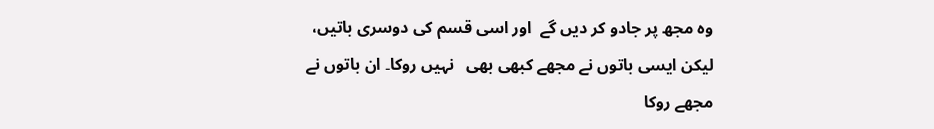وہ مجھ پر جادو کر دیں گے  اور اسی قسم کی دوسری باتیں،  لیکن ایسی باتوں نے مجھے کبھی بھی   نہیں روکا۔ ان باتوں نے  مجھے روکا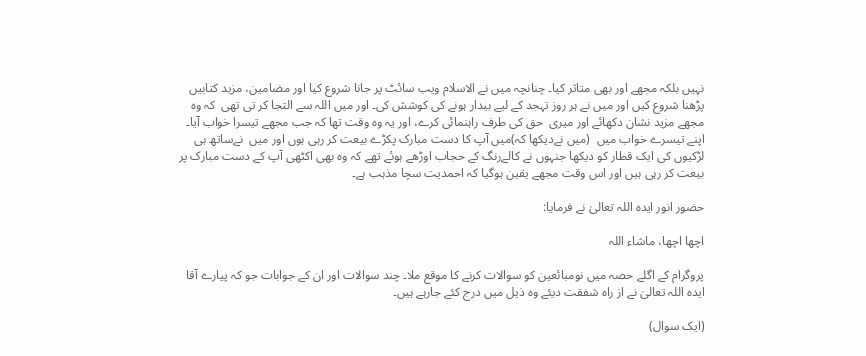نہیں بلکہ مجھے اور بھی متاثر کیا۔ چنانچہ میں نے الاسلام ویب سائٹ پر جانا شروع کیا اور مضامین، مزید کتابیں پڑھنا شروع کیں اور میں نے ہر روز تہجد کے لیے بیدار ہونے کی کوشش کی۔ اور میں اللہ سے التجا کر تی تھی  کہ وہ مجھے مزید نشان دکھائے اور میری  حق کی طرف راہنمائی کرے، اور یہ وہ وقت تھا کہ جب مجھے تیسرا خواب آیا۔ اپنے تیسرے خواب میں  (میں نےدیکھا کہ)میں آپ کا دست مبارک پکڑے بیعت کر رہی ہوں اور میں  نےساتھ ہی لڑکیوں کی ایک قطار کو دیکھا جنہوں نے کالےرنگ کے حجاب اوڑھے ہوئے تھے کہ وہ بھی اکٹھی آپ کے دست مبارک پر بیعت کر رہی ہیں اور اس وقت مجھے یقین ہوگیا کہ احمدیت سچا مذہب ہے۔

حضور انور ایدہ اللہ تعالیٰ نے فرمایا:

اچھا اچھا، ماشاء اللہ

پروگرام کے اگلے حصہ میں نومبائعین کو سوالات کرنے کا موقع ملا۔ چند سوالات اور ان کے جوابات جو کہ پیارے آقا ایدہ اللہ تعالیٰ نے از راہ شفقت دیئے وہ ذیل میں درج کئے جارہے ہیں۔

(ایک سوال)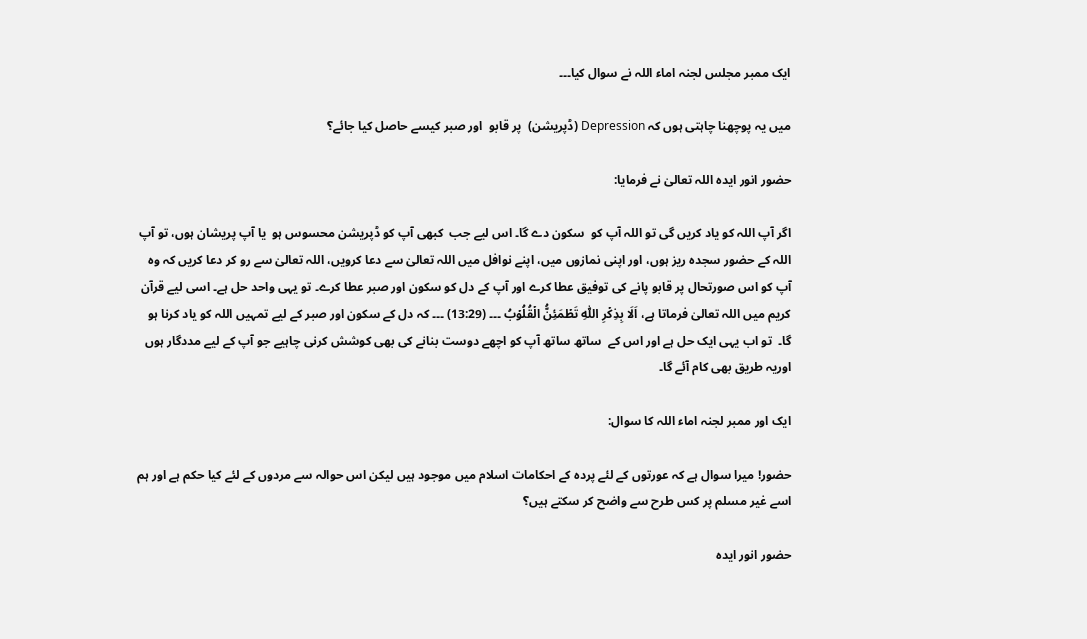ایک ممبر مجلس لجنہ اماء اللہ نے سوال کیا۔۔۔

میں یہ پوچھنا چاہتی ہوں کہ Depression (ڈپریشن)  پر قابو  اور صبر کیسے حاصل کیا جائے؟

حضور انور ایدہ اللہ تعالیٰ نے فرمایا:

اگر آپ اللہ کو یاد کریں گی تو اللہ آپ کو  سکون دے گا۔ اس لیے جب  کبھی آپ کو ڈپریشن محسوس ہو  یا آپ پریشان ہوں، تو آپ اللہ کے حضور سجدہ ریز ہوں، اور اپنی نمازوں میں، اپنے نوافل میں اللہ تعالیٰ سے دعا کرویں، اللہ تعالیٰ سے رو کر دعا کریں کہ وہ آپ کو اس صورتحال پر قابو پانے کی توفیق عطا کرے اور آپ کے دل کو سکون اور صبر عطا کرے۔ تو یہی واحد حل ہے۔ اسی لیے قرآن کریم میں اللہ تعالیٰ فرماتا ہے، اَلَا بِذِکۡرِ اللّٰہِ تَطۡمَئِنُّ الۡقُلُوۡبُ ۔۔۔ (13:29) ۔۔۔ کہ دل کے سکون اور صبر کے لیے تمہیں اللہ کو یاد کرنا ہو گا۔  تو اب یہی ایک حل ہے اور اس کے  ساتھ ساتھ آپ کو اچھے دوست بنانے کی بھی کوشش کرنی چاہیے جو آپ کے لیے مددگار ہوں اوریہ طریق بھی کام آئے گا۔

ایک اور ممبر لجنہ اماء اللہ کا سوال:

حضور! میرا سوال ہے کہ عورتوں کے لئے پردہ کے احکامات اسلام میں موجود ہیں لیکن اس حوالہ سے مردوں کے لئے کیا حکم ہے اور ہم اسے غیر مسلم پر کس طرح سے واضح کر سکتے ہیں؟

حضور انور ایدہ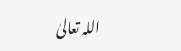اللہ تعالیٰ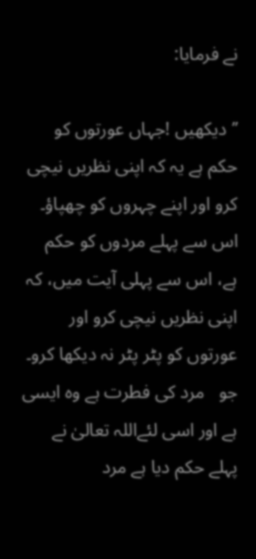نے فرمایا:

’’دیکھیں !جہاں عورتوں کو حکم ہے یہ کہ اپنی نظریں نیچی کرو اور اپنے چہروں کو چھپاؤ۔ اس سے پہلے مردوں کو حکم ہے، اس سے پہلی آیت میں، کہ اپنی نظریں نیچی کرو اور عورتوں کو پٹر پٹر نہ دیکھا کرو۔ جو   مرد کی فطرت ہے وہ ایسی ہے اور اسی لئےاللہ تعالیٰ نے پہلے حکم دیا ہے مرد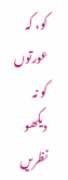کو، کہ عورتوں کو نہ دیکھو نظریں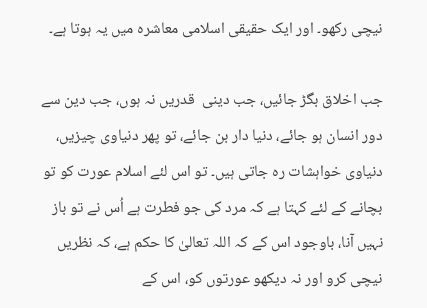نیچی رکھو۔ اور ایک حقیقی اسلامی معاشرہ میں یہ ہوتا ہے۔

جب اخلاق بگڑ جائیں، جب دینی  قدریں نہ ہوں، جب دین سے دور انسان ہو جائے، دنیا دار بن جائے، تو پھر دنیاوی چیزیں، دنیاوی خواہشات رہ جاتی ہیں۔ تو اس لئے اسلام عورت کو تو بچانے کے لئے کہتا ہے کہ مرد کی جو فطرت ہے اُس نے تو باز نہیں آنا، باوجود اس کے کہ اللہ تعالیٰ کا حکم ہے، کہ نظریں نیچی کرو اور نہ دیکھو عورتوں کو، اس کے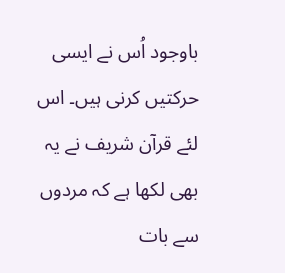باوجود اُس نے ایسی حرکتیں کرنی ہیں۔ اس لئے قرآن شریف نے یہ بھی لکھا ہے کہ مردوں سے بات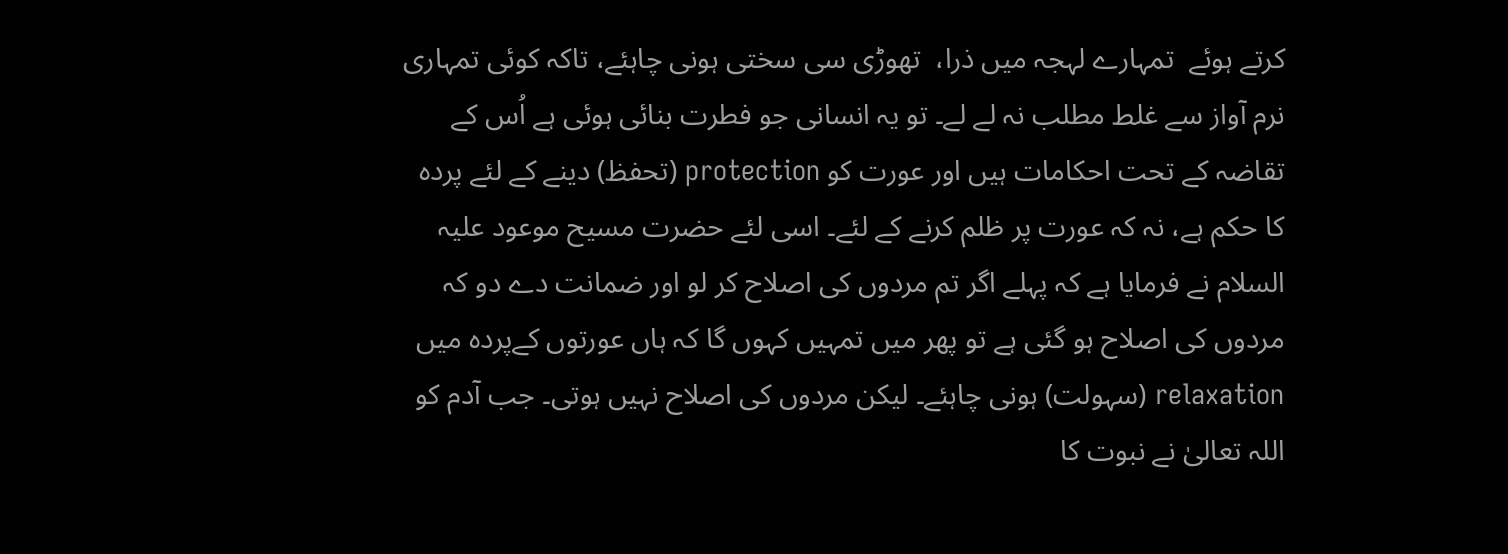کرتے ہوئے  تمہارے لہجہ میں ذرا،  تھوڑی سی سختی ہونی چاہئے، تاکہ کوئی تمہاری نرم آواز سے غلط مطلب نہ لے لے۔ تو یہ انسانی جو فطرت بنائی ہوئی ہے اُس کے تقاضہ کے تحت احکامات ہیں اور عورت کو protection (تحفظ) دینے کے لئے پردہ کا حکم ہے، نہ کہ عورت پر ظلم کرنے کے لئے۔ اسی لئے حضرت مسیح موعود علیہ السلام نے فرمایا ہے کہ پہلے اگر تم مردوں کی اصلاح کر لو اور ضمانت دے دو کہ مردوں کی اصلاح ہو گئی ہے تو پھر میں تمہیں کہوں گا کہ ہاں عورتوں کےپردہ میں relaxation (سہولت) ہونی چاہئے۔ لیکن مردوں کی اصلاح نہیں ہوتی۔ جب آدم کو اللہ تعالیٰ نے نبوت کا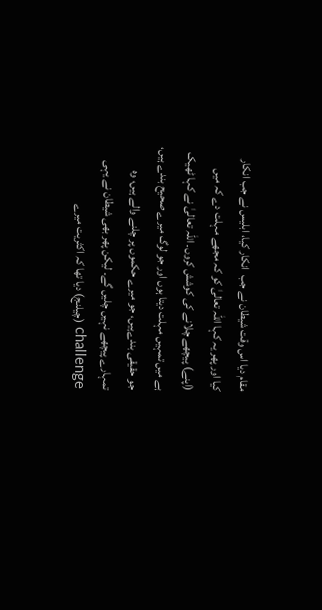مقام دیا اس وقت شیطان نے جب  انکار کیا، ابلیس نے جب انکار کیا اور پھر یہ کہا اللہ تعالیٰ کو کہ مجھے مہلت دے کہ میں (اپنے) پیچھے چلانے کی کوشش کروں۔ اللہ تعالیٰ نے کہا ٹھیک ہے میں تمہیں مہلت دیتا ہوں اور جو لوگ میرے صحیح بندے ہیں، جو حقیقی بندےہیں، جو میرے حکموں پر چلنے والے ہیں، وہ تمہارے پیچھے نہیں چلیں گے۔ لیکن پھر بھی شیطان نے یہی challenge (چیلنج) دیا تھا کہ اکثریت میرے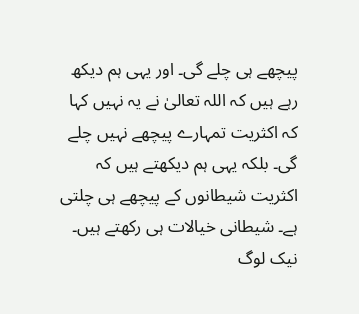پیچھے ہی چلے گی۔ اور یہی ہم دیکھ رہے ہیں کہ اللہ تعالیٰ نے یہ نہیں کہا کہ اکثریت تمہارے پیچھے نہیں چلے گی۔ بلکہ یہی ہم دیکھتے ہیں کہ اکثریت شیطانوں کے پیچھے ہی چلتی ہے۔ شیطانی خیالات ہی رکھتے ہیں۔ نیک لوگ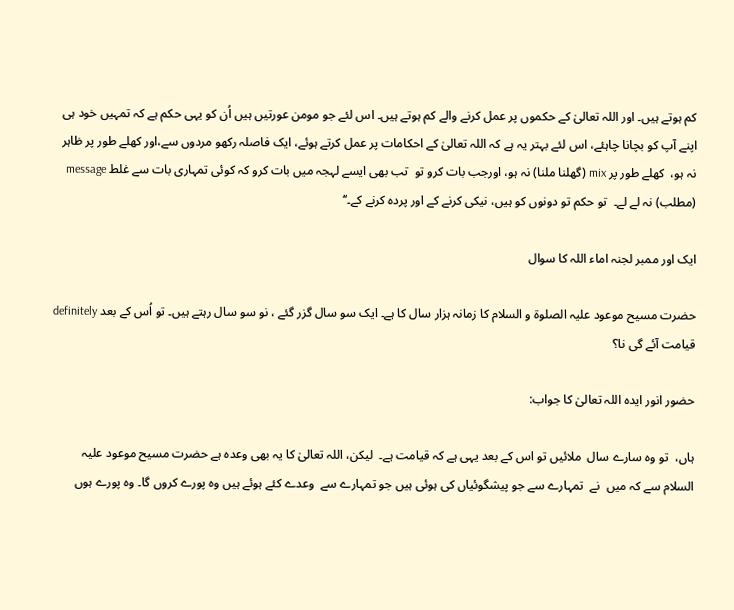کم ہوتے ہیں۔ اور اللہ تعالیٰ کے حکموں پر عمل کرنے والے کم ہوتے ہیں۔ اس لئے جو مومن عورتیں ہیں اُن کو یہی حکم ہے کہ تمہیں خود ہی اپنے آپ کو بچانا چاہئے، اس لئے بہتر یہ ہے کہ اللہ تعالیٰ کے احکامات پر عمل کرتے ہوئے، ایک فاصلہ رکھو مردوں سے،اور کھلے طور پر ظاہر نہ ہو،  کھلے طور پر mix (گھلنا ملنا) نہ ہو، اورجب بات کرو تو  تب بھی ایسے لہجہ میں بات کرو کہ کوئی تمہاری بات سے غلط message (مطلب) نہ لے لے۔  تو حکم تو دونوں کو ہیں، نیکی کرنے کے اور پردہ کرنے کے۔‘‘

ایک اور ممبر لجنہ اماء اللہ کا سوال

حضرت مسیح موعود علیہ الصلوۃ و السلام کا زمانہ ہزار سال کا ہے۔ ایک سو سال گزر گئے ، نو سو سال رہتے ہیں۔ تو اُس کے بعد definitely قیامت آئے گی نا؟

حضور انور ایدہ اللہ تعالیٰ کا جواب:

ہاں،  تو وہ سارے سال  ملائیں تو اس کے بعد یہی ہے کہ قیامت ہے۔  لیکن، اللہ تعالیٰ کا یہ بھی وعدہ ہے حضرت مسیح موعود علیہ السلام سے کہ میں  نے  تمہارے سے جو پیشگوئیاں کی ہوئی ہیں جو تمہارے سے  وعدے کئے ہوئے ہیں وہ پورے کروں گا۔ وہ پورے ہوں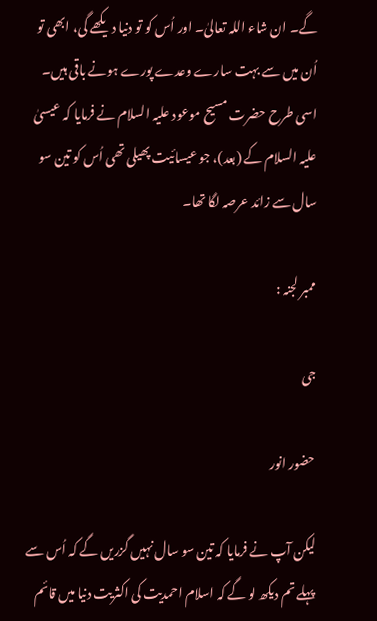گے۔ ان شاء اللہ تعالیٰ۔ اور اُس کو تو دنیا دیکھے گی، ابھی تو اُن میں سے بہت سارے وعدے پورے ہونے باقی ہیں۔ اسی طرح حضرت مسیح موعود علیہ السلام نے فرمایا کہ عیسیٰ علیہ السلام کے (بعد)، جو عیسائیت پھیلی تھی اُس کو تین سو سال سے زائد عرصہ لگا تھا۔

ممبر لجنہ :

جی

حضور انور

لیکن آپ نے فرمایا کہ تین سو سال نہیں گزریں گے کہ اُس سے پہلے تم دیکھ لو گے کہ اسلام احمدیت کی اکثریت دنیا میں قائم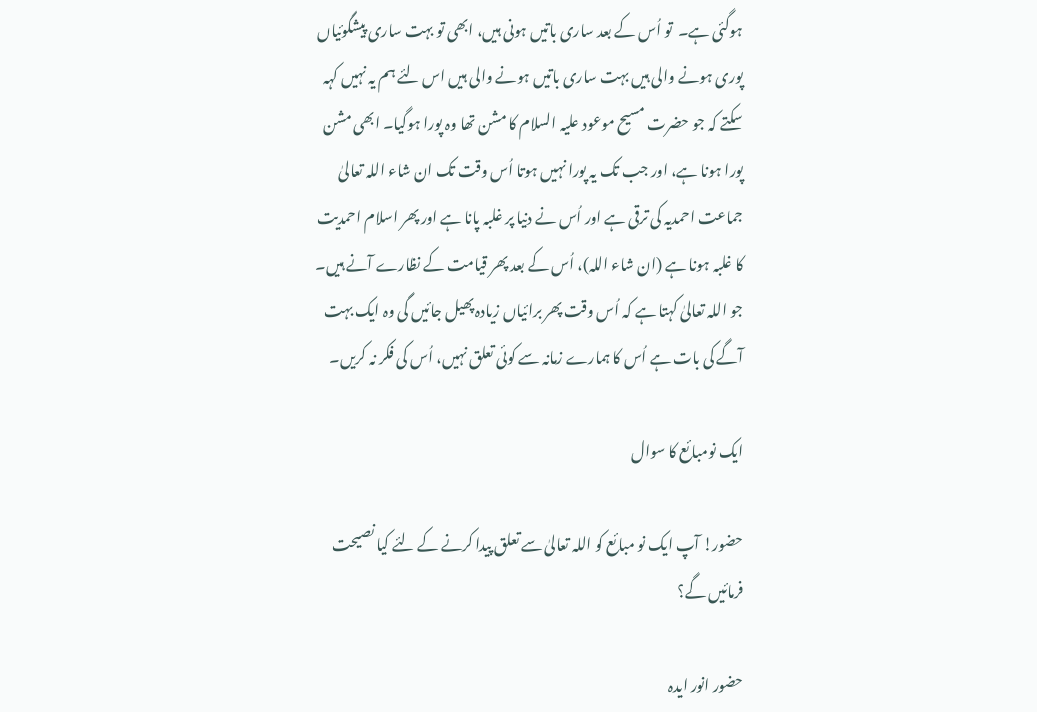ہوگئی ہے۔  تو اُس کے بعد ساری باتیں ہونی ہیں، ابھی تو بہت ساری پیشگوئیاں پوری ہونے والی ہیں بہت ساری باتیں ہونے والی ہیں اس لئے ہم یہ نہیں کہہ سکتے کہ جو حضرت مسیح موعود علیہ السلام کا مشن تھا وہ پورا ہوگیا۔ ابھی مشن پورا ہونا ہے، اور جب تک یہ پورا نہیں ہوتا اُس وقت تک ان شاء اللہ تعالیٰ جماعت احمدیہ کی ترقی ہے اور اُس نے دنیا پر غلبہ پانا ہے اور پھر اسلام احمدیت کا غلبہ ہونا ہے (ان شاء اللہ)، اُس کے بعد پھر قیامت کے نظارے آنے ہیں۔ جو اللہ تعالیٰ کہتا ہے کہ اُس وقت پھر برائیاں زیادہ پھیل جائیں گی وہ ایک بہت آگے کی بات ہے اُس کا ہمارے زمانہ سے کوئی تعلق نہیں، اُس کی فکر نہ کریں۔

ایک نومبائع کا سوال

حضور! آپ ایک نو مبائع کو اللہ تعالیٰ سے تعلق پیدا کرنے کے لئے کیا نصیحت فرمائیں گے؟

حضور انور ایدہ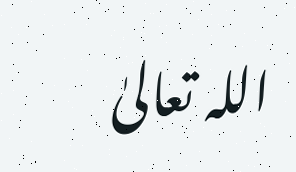اللہ تعالیٰ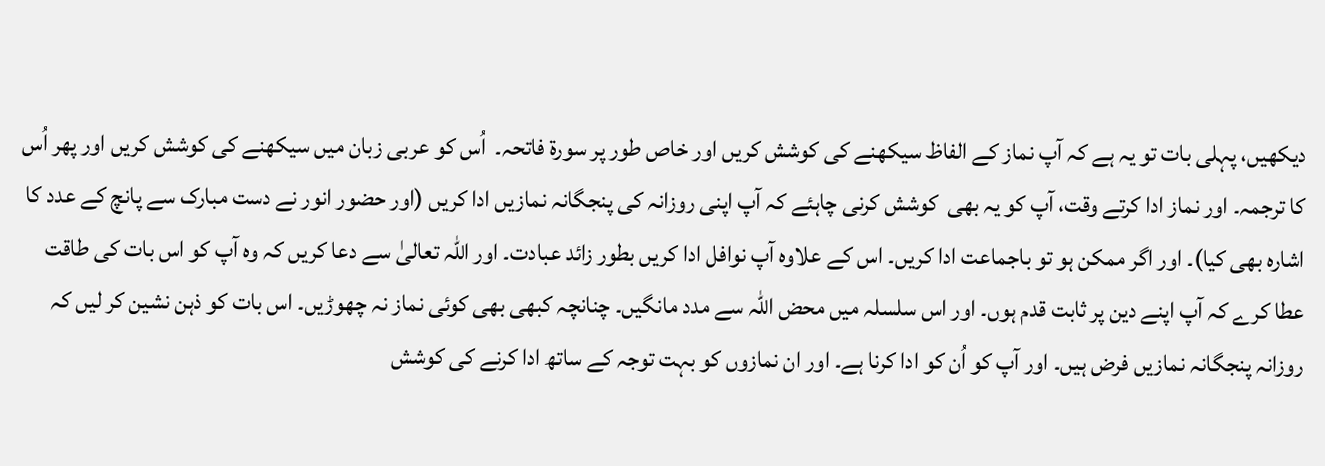دیکھیں، پہلی بات تو یہ ہے کہ آپ نماز کے الفاظ سیکھنے کی کوشش کریں اور خاص طور پر سورۃ فاتحہ۔  اُس کو عربی زبان میں سیکھنے کی کوشش کریں اور پھر اُس کا ترجمہ۔ اور نماز ادا کرتے وقت، آپ کو یہ بھی  کوشش کرنی چاہئے کہ آپ اپنی روزانہ کی پنجگانہ نمازیں ادا کریں (اور حضور انور نے دست مبارک سے پانچ کے عدد کا اشارہ بھی کیا)۔ اور اگر ممکن ہو تو باجماعت ادا کریں۔ اس کے علاوہ آپ نوافل ادا کریں بطور زائد عبادت۔ اور اللہ تعالیٰ سے دعا کریں کہ وہ آپ کو اس بات کی طاقت عطا کرے کہ آپ اپنے دین پر ثابت قدم ہوں۔ اور اس سلسلہ میں محض اللہ سے مدد مانگیں۔ چنانچہ کبھی بھی کوئی نماز نہ چھوڑیں۔ اس بات کو ذہن نشین کر لیں کہ روزانہ پنجگانہ نمازیں فرض ہیں۔ اور آپ کو اُن کو ادا کرنا ہے۔ اور ان نمازوں کو بہت توجہ کے ساتھ ادا کرنے کی کوشش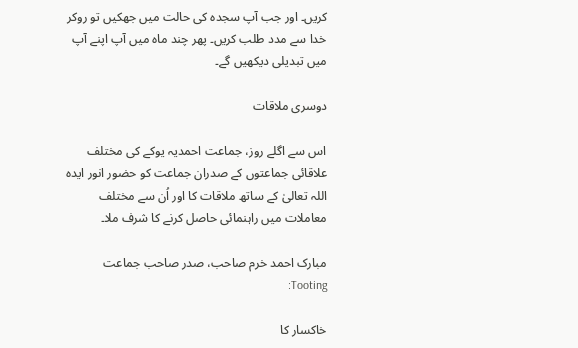کریں۔ اور جب آپ سجدہ کی حالت میں جھکیں تو روکر خدا سے مدد طلب کریں۔ پھر چند ماہ میں آپ اپنے آپ میں تبدیلی دیکھیں گے۔

دوسری ملاقات

اس سے اگلے روز، جماعت احمدیہ یوکے کی مختلف علاقائی جماعتوں کے صدران جماعت کو حضور انور ایدہ اللہ تعالیٰ کے ساتھ ملاقات کا اور اُن سے مختلف معاملات میں راہنمائی حاصل کرنے کا شرف ملا۔

مبارک احمد خرم صاحب، صدر صاحب جماعت Tooting:

خاکسار کا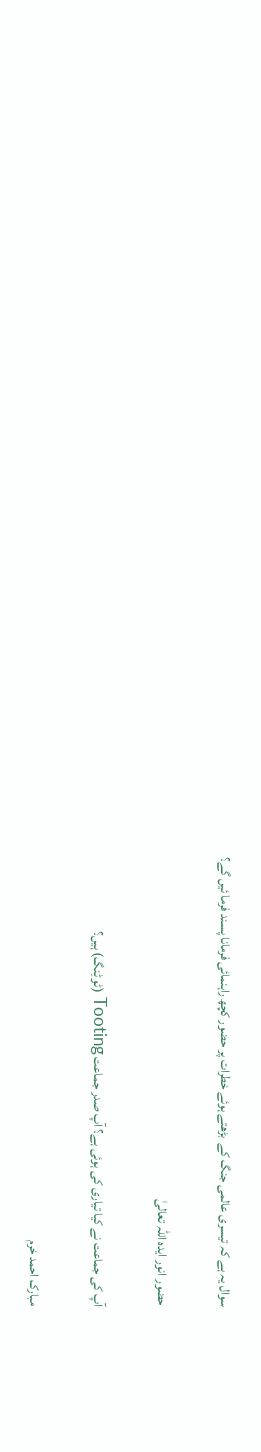سوال یہ ہے کہ تیسری عالمی جنگ کے  بڑھتے ہوئے خطرات پر حضور کچھ راہنمائی فرمانا پسند فرما ئیں گے؟

حضور انور ایدہ اللہ تعالیٰ

آپ کی جماعت نے کیا تیاری کی ہوئی ہے؟ آپ صدر جماعت Tooting (ٹوٹِنگ) ہیں؟

مبارک احمد خرم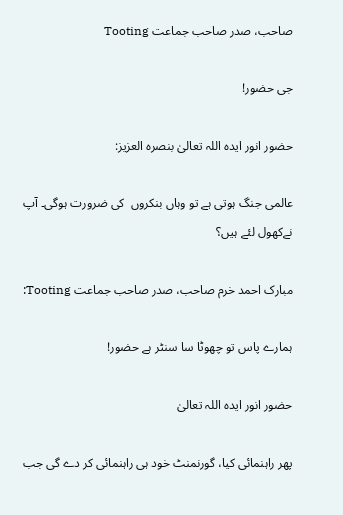صاحب، صدر صاحب جماعت Tooting

جی حضور!

حضور انور ایدہ اللہ تعالیٰ بنصرہ العزیز:

عالمی جنگ ہوتی ہے تو وہاں بنکروں  کی ضرورت ہوگی۔ آپ نےکھول لئے ہیں؟

مبارک احمد خرم صاحب، صدر صاحب جماعت Tooting:

ہمارے پاس تو چھوٹا سا سنٹر ہے حضور!

حضور انور ایدہ اللہ تعالیٰ

پھر راہنمائی کیا، گورنمنٹ خود ہی راہنمائی کر دے گی جب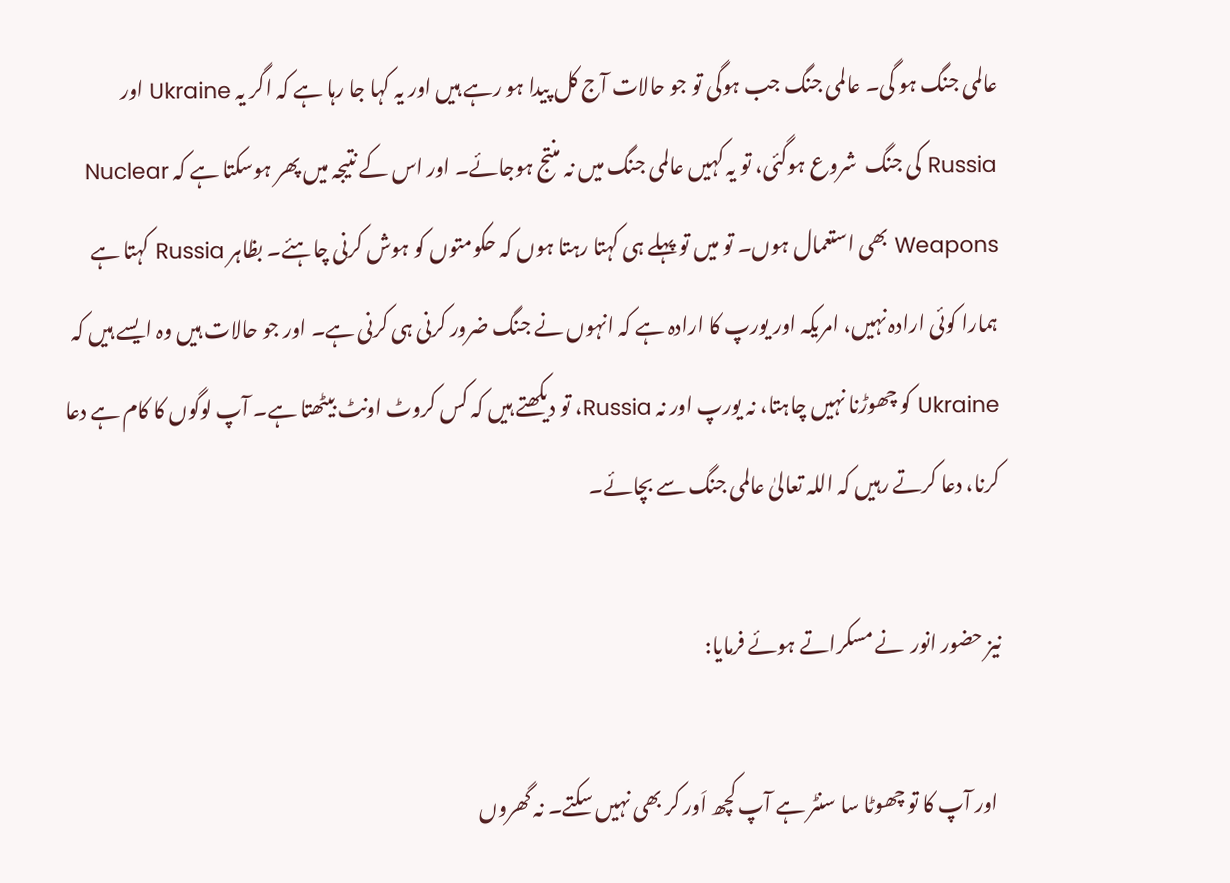عالمی جنگ ہو گی۔ عالمی جنگ جب ہوگی تو جو حالات آج کل پیدا ہو رہے ہیں اور یہ کہا جا رہا ہے کہ اگر یہ Ukraine اور Russia کی جنگ  شروع ہوگئی، تو یہ کہیں عالمی جنگ میں نہ منتج ہوجائے۔ اور اس کے نتیجہ میں پھر ہوسکتا ہے کہ Nuclear Weapons بھی استعمال ہوں۔ تو میں تو پہلے ہی کہتا رہتا ہوں کہ حکومتوں کو ہوش کرنی چاہئے۔ بظاہر Russia کہتا ہے ہمارا کوئی ارادہ نہیں، امریکہ اور یورپ کا ارادہ ہے کہ انہوں نے جنگ ضرور کرنی ہی کرنی ہے۔ اور جو حالات ہیں وہ ایسے ہیں کہ Ukraine کو چھوڑنا نہیں چاہتا، نہ یورپ اور نہ Russia، تو دیکھتے ہیں کہ کس کروٹ اونٹ بیٹھتا ہے۔ آپ لوگوں کا کام ہے دعا کرنا، دعا کرتے رہیں کہ اللہ تعالیٰ عالمی جنگ سے بچائے۔

نیز حضور انور  نے مسکراتے ہوئے فرمایا:

 اور آپ کا تو چھوٹا سا سنٹر ہے آپ کچھ اَور کر بھی نہیں سکتے۔ نہ گھروں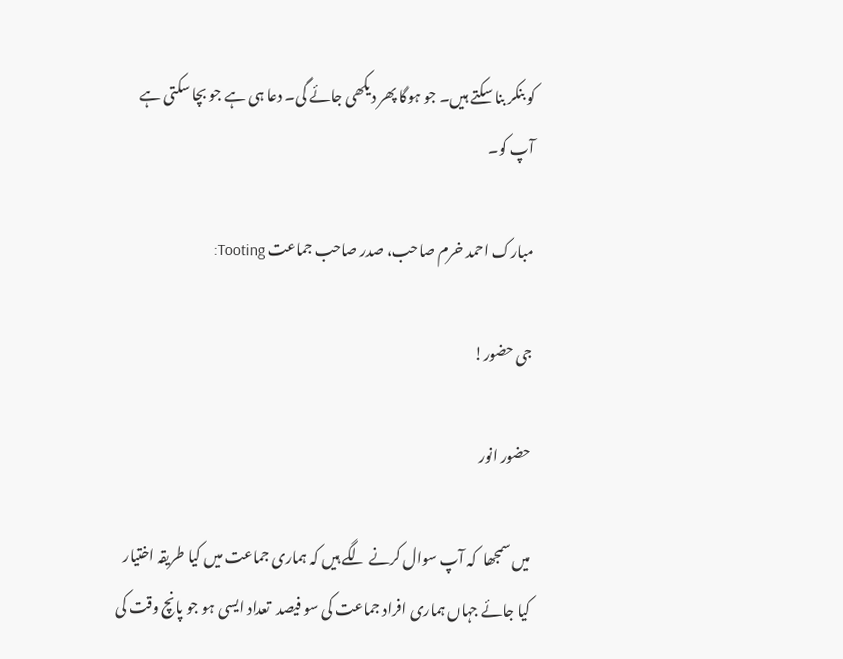کو بنکر بنا سکتے ہیں۔ جو ہوگا پھر دیکھی جائے گی۔ دعا ہی ہے جو بچا سکتی ہے آپ کو۔

مبارک احمد خرم صاحب، صدر صاحب جماعت Tooting:

جی حضور!

حضور انور

میں سمجھا  کہ آپ سوال کرنے لگے ہیں کہ ہماری جماعت میں کیا طریقہ اختیار کیا جائے جہاں ہماری افراد جماعت کی سو فیصد  تعداد ایسی ہو جو پانچ وقت کی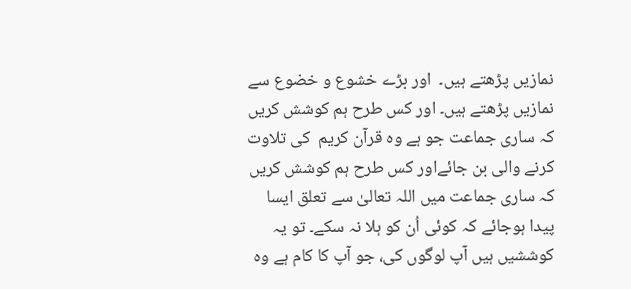نمازیں پڑھتے ہیں۔  اور بڑے خشوع و خضوع سے نمازیں پڑھتے ہیں۔ اور کس طرح ہم کوشش کریں کہ ساری جماعت جو ہے وہ قرآن کریم  کی تلاوت کرنے والی بن جائےاور کس طرح ہم کوشش کریں کہ ساری جماعت میں اللہ تعالیٰ سے تعلق ایسا پیدا ہوجائے کہ کوئی اُن کو ہلا نہ سکے۔ تو یہ کوششیں ہیں آپ لوگوں کی، جو آپ کا کام ہے وہ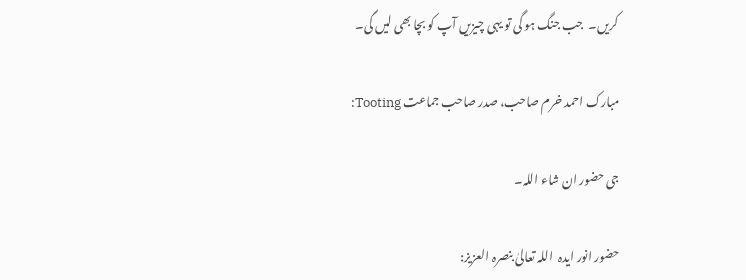کریں۔  جب جنگ ہو گی تو یہی چیزیں آپ کو بچا بھی لیں گی۔

مبارک احمد خرم صاحب، صدر صاحب جماعت Tooting:

جی حضور ان شاء اللہ۔

حضور انور ایدہ  اللہ تعالیٰ بنصرہ العزیز: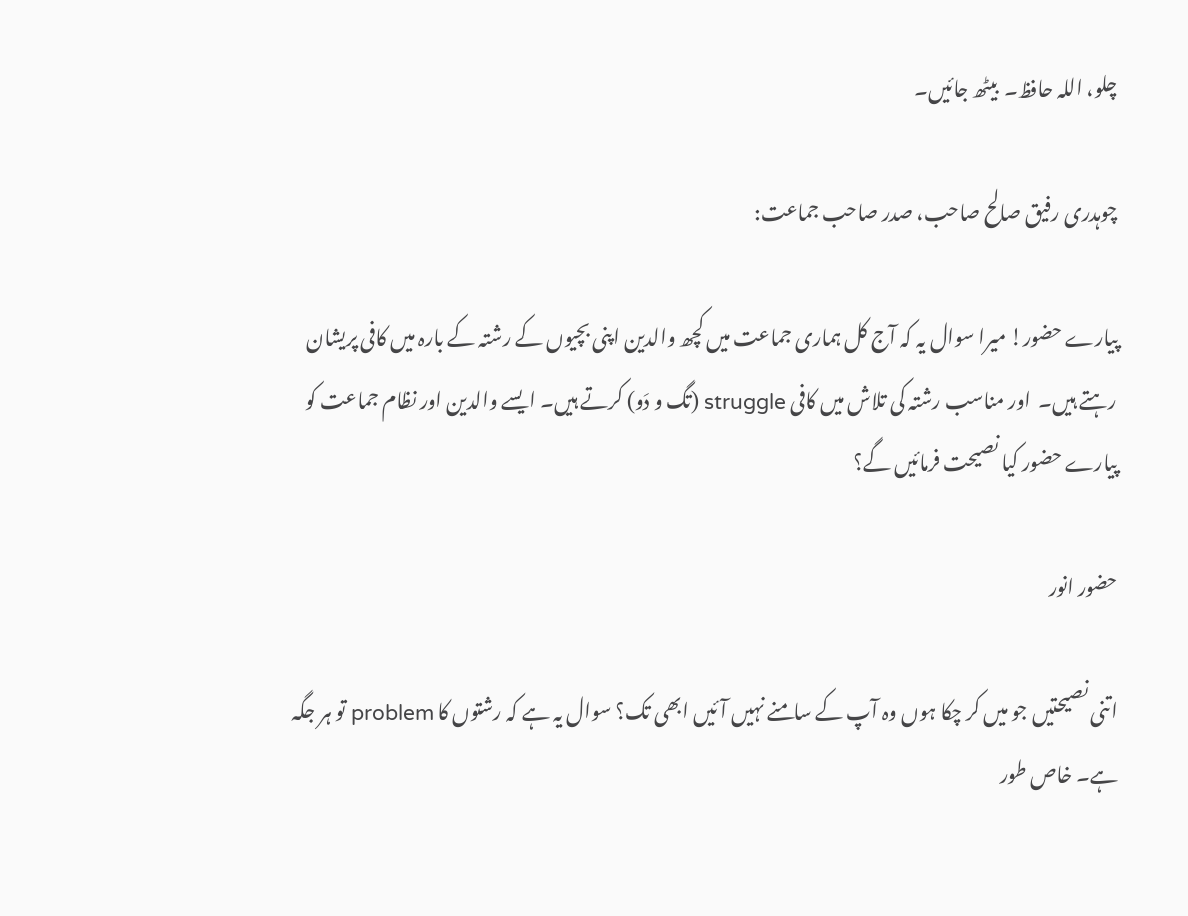چلو، اللہ حافظ۔  بیٹھ جائیں۔

چوہدری رفیق صالح صاحب، صدر صاحب جماعت:

پیارے حضور! میرا سوال یہ کہ آج کل ہماری جماعت میں کچھ والدین اپنی بچیوں کے رشتہ کے بارہ میں کافی پریشان رہتے ہیں۔  اور مناسب رشتہ کی تلاش میں کافی struggle (تگ و دَو) کرتے ہیں۔ ایسے والدین اور نظام جماعت کو پیارے حضور کیا نصیحت فرمائیں گے؟

حضور انور

اتنی نصیحتیں جو میں کر چکا ہوں وہ آپ کے سامنے نہیں آئیں ابھی تک؟ سوال یہ ہے کہ رشتوں کا problem تو ہر جگہ ہے۔ خاص طور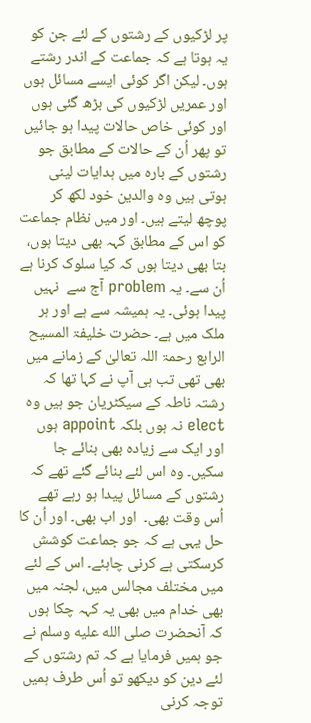پر لڑکیوں کے رشتوں کے لئے جن کو یہ ہوتا ہے کہ جماعت کے اندر رشتے ہوں۔ لیکن اگر کوئی ایسے مسائل ہوں اور عمریں لڑکیوں کی بڑھ گئی ہوں اور کوئی خاص حالات پیدا ہو جائیں تو پھر اُن کے حالات کے مطابق جو رشتوں کے بارہ میں ہدایات لینی ہوتی ہیں وہ والدین خود لکھ کر پوچھ لیتے ہیں۔ اور میں نظام جماعت کو اس کے مطابق کہہ بھی دیتا ہوں، بتا بھی دیتا ہوں کہ کیا سلوک کرنا ہے اُن سے۔ یہ problem آج سے  نہیں پیدا ہوئی۔ یہ ہمیشہ سے ہے اور ہر ملک میں ہے۔ حضرت خلیفۃ المسیح الرابع رحمۃ اللہ تعالیٰ کے زمانے میں بھی تھی تب ہی آپ نے کہا تھا کہ رشتہ ناطہ کے سیکٹریان جو ہیں وہ elect نہ ہوں بلکہ appoint ہوں اور ایک سے زیادہ بھی بنائے جا سکیں۔ وہ اس لئے بنائے گئے تھے کہ رشتوں کے مسائل پیدا ہو رہے تھے اُس وقت بھی۔  اور اب بھی۔ اور اُن کا حل یہی ہے کہ جو جماعت کوشش کرسکتی ہے کرنی چاہئے۔ اس کے لئے میں مختلف مجالس میں، لجنہ میں بھی خدام میں بھی یہ کہہ چکا ہوں کہ آنحضرت صلى الله عليه وسلم نے جو ہمیں فرمایا ہے کہ تم رشتوں کے لئے دین کو دیکھو تو اُس طرف ہمیں توجہ کرنی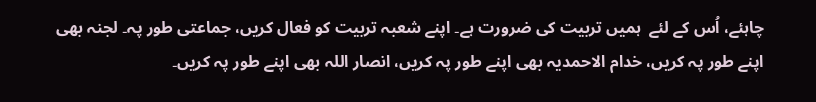چاہئے، اُس کے لئے  ہمیں تربیت کی ضرورت ہے۔ اپنے شعبہ تربیت کو فعال کریں، جماعتی طور پہ۔ لجنہ بھی اپنے طور پہ کریں، خدام الاحمدیہ بھی اپنے طور پہ کریں، انصار اللہ بھی اپنے طور پہ کریں۔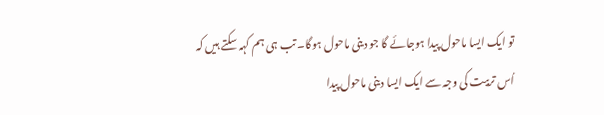تو ایک ایسا ماحول پیدا ہوجائے گا جو دینی ماحول ہوگا۔ تب ہی ہم کہہ سکتے ہیں کہ اُس تربیت کی وجہ سے ایک ایسا دینی ماحول پیدا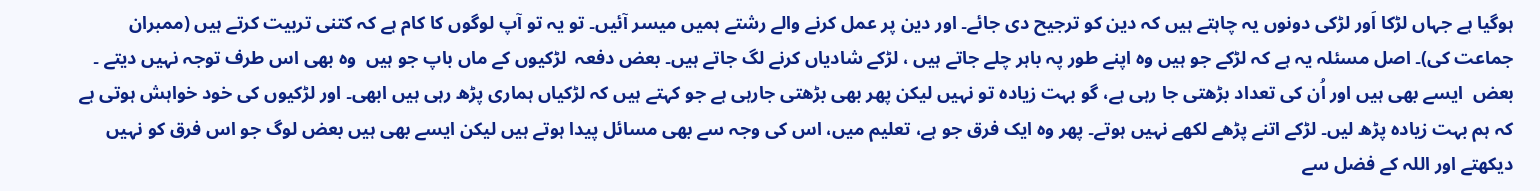ہوگیا ہے جہاں لڑکا اَور لڑکی دونوں یہ چاہتے ہیں کہ دین کو ترجیح دی جائے۔ اور دین پر عمل کرنے والے رشتے ہمیں میسر آئیں۔ تو یہ تو آپ لوگوں کا کام ہے کہ کتنی تربیت کرتے ہیں (ممبران جماعت کی)۔ اصل مسئلہ یہ ہے کہ لڑکے جو ہیں وہ اپنے طور پہ باہر چلے جاتے ہیں ، لڑکے شادیاں کرنے لگ جاتے ہیں۔ بعض دفعہ  لڑکیوں کے ماں باپ جو ہیں  وہ بھی اس طرف توجہ نہیں دیتے ۔ بعض  ایسے بھی ہیں اور اُن کی تعداد بڑھتی جا رہی ہے، گو بہت زیادہ تو نہیں لیکن پھر بھی بڑھتی جارہی ہے جو کہتے ہیں کہ لڑکیاں ہماری پڑھ رہی ہیں ابھی۔ اور لڑکیوں کی خود خواہش ہوتی ہے کہ ہم بہت زیادہ پڑھ لیں۔ لڑکے اتنے پڑھے لکھے نہیں ہوتے۔ پھر وہ ایک فرق جو ہے، تعلیم میں، اس کی وجہ سے بھی مسائل پیدا ہوتے ہیں لیکن ایسے بھی ہیں بعض لوگ جو اس فرق کو نہیں دیکھتے اور اللہ کے فضل سے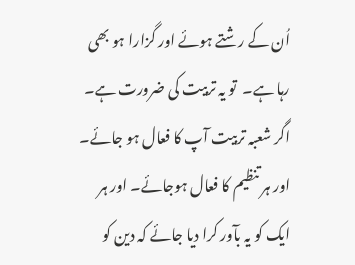اُن کے رشتے ہوئے اور گزارا ہو بھی رہا ہے۔  تو یہ تربیت کی ضرورت ہے۔ اگر شعبہ تربیت آپ کا فعال ہو جائے۔ اور ہر تنظیم کا فعال ہوجائے۔ اور ہر ایک کو یہ بآور کرا دیا جائے کہ دین کو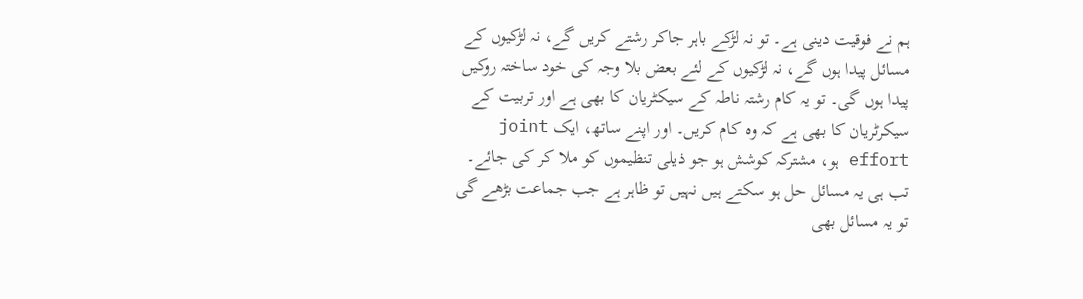ہم نے فوقیت دینی ہے۔ تو نہ لڑکے باہر جاکر رشتے کریں گے، نہ لڑکیوں کے مسائل پیدا ہوں گے، نہ لڑکیوں کے لئے بعض بلا وجہ کی خود ساختہ روکیں پیدا ہوں گی۔ تو یہ کام رشتہ ناطہ کے سیکٹریان کا بھی ہے اور تربیت کے سیکرٹریان کا بھی ہے کہ وہ کام کریں۔ اور اپنے ساتھ، ایک joint effort ہو، مشترکہ کوشش ہو جو ذیلی تنظیموں کو ملا کر کی جائے۔ تب ہی یہ مسائل حل ہو سکتے ہیں نہیں تو ظاہر ہے جب جماعت بڑھے گی تو یہ مسائل بھی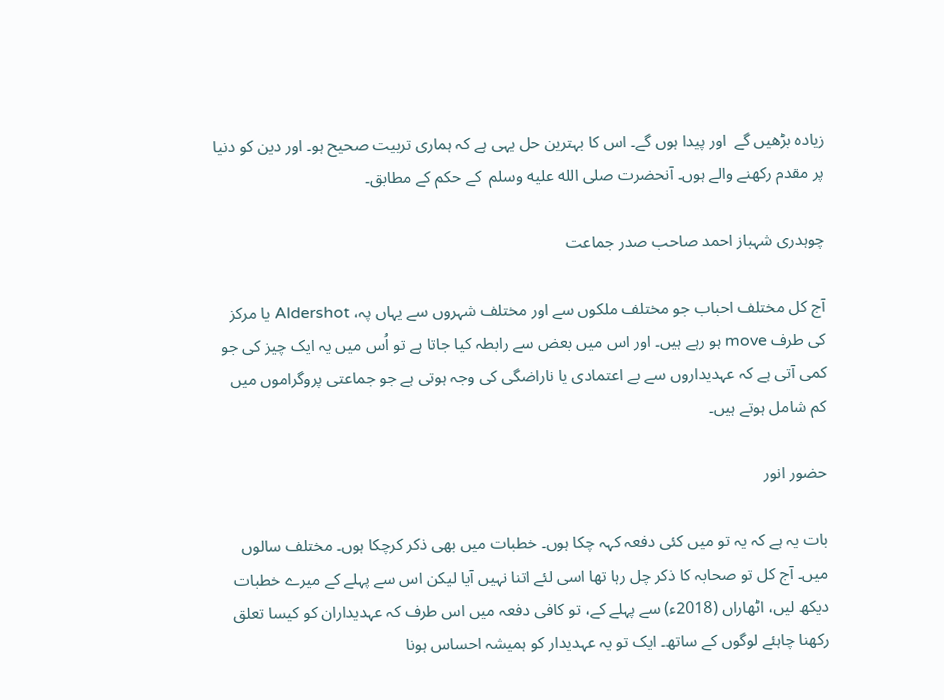زیادہ بڑھیں گے  اور پیدا ہوں گے۔ اس کا بہترین حل یہی ہے کہ ہماری تربیت صحیح ہو۔ اور دین کو دنیا پر مقدم رکھنے والے ہوں۔ آنحضرت صلى الله عليه وسلم  کے حکم کے مطابق۔

چوہدری شہباز احمد صاحب صدر جماعت

آج کل مختلف احباب جو مختلف ملکوں سے اور مختلف شہروں سے یہاں پہ، Aldershot یا مرکز کی طرف move ہو رہے ہیں۔ اور اس میں بعض سے رابطہ کیا جاتا ہے تو اُس میں یہ ایک چیز کی جو کمی آتی ہے کہ عہدیداروں سے بے اعتمادی یا ناراضگی کی وجہ ہوتی ہے جو جماعتی پروگراموں میں کم شامل ہوتے ہیں۔

حضور انور

بات یہ ہے کہ یہ تو میں کئی دفعہ کہہ چکا ہوں۔ خطبات میں بھی ذکر کرچکا ہوں۔ مختلف سالوں میں۔ آج کل تو صحابہ کا ذکر چل رہا تھا اسی لئے اتنا نہیں آیا لیکن اس سے پہلے کے میرے خطبات دیکھ لیں، اٹھاراں (2018ء) سے پہلے کے، تو کافی دفعہ میں اس طرف کہ عہدیداران کو کیسا تعلق رکھنا چاہئے لوگوں کے ساتھ۔ ایک تو یہ عہدیدار کو ہمیشہ احساس ہونا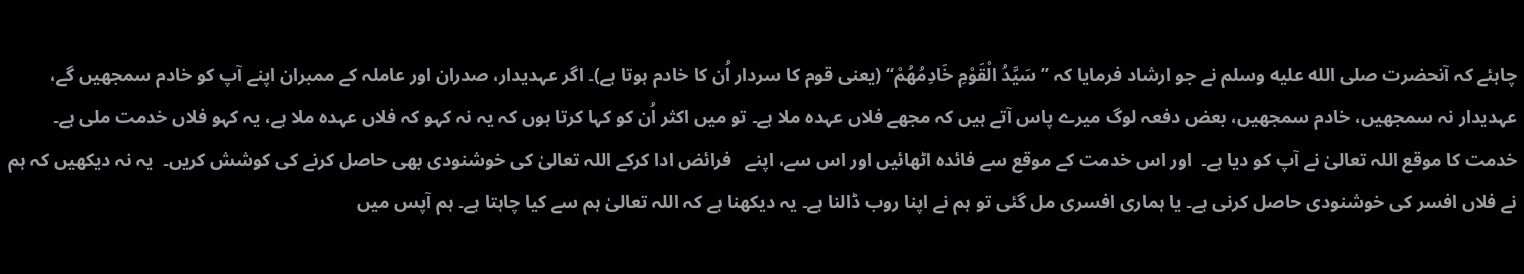چاہئے کہ آنحضرت صلى الله عليه وسلم نے جو ارشاد فرمایا کہ ’’سَیَّدُ الْقَوْمِ خَادِمُھُمْ‘‘ (یعنی قوم کا سردار اُن کا خادم ہوتا ہے)۔ اگر عہدیدار، صدران اور عاملہ کے ممبران اپنے آپ کو خادم سمجھیں گے، عہدیدار نہ سمجھیں، خادم سمجھیں، بعض دفعہ لوگ میرے پاس آتے ہیں کہ مجھے فلاں عہدہ ملا ہے۔ تو میں اکثر اُن کو کہا کرتا ہوں کہ یہ نہ کہو کہ فلاں عہدہ ملا ہے، یہ کہو فلاں خدمت ملی ہے۔  خدمت کا موقع اللہ تعالیٰ نے آپ کو دیا ہے۔  اور اس خدمت کے موقع سے فائدہ اٹھائیں اور اس سے، اپنے   فرائض ادا کرکے اللہ تعالیٰ کی خوشنودی بھی حاصل کرنے کی کوشش کریں۔  یہ نہ دیکھیں کہ ہم نے فلاں افسر کی خوشنودی حاصل کرنی ہے۔ یا ہماری افسری مل گئی تو ہم نے اپنا روب ڈالنا ہے۔ یہ دیکھنا ہے کہ اللہ تعالیٰ ہم سے کیا چاہتا ہے۔ ہم آپس میں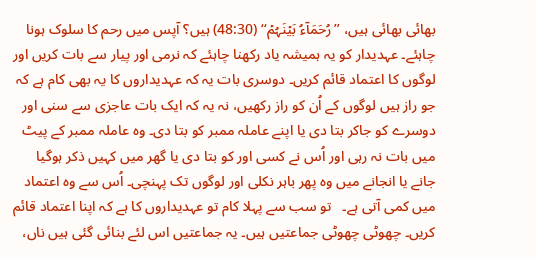بھائی بھائی ہیں، ’’رُحَمَآءُ بَیۡنَہُمۡ‘‘ (48:30) ہیں؟ آپس میں رحم کا سلوک ہونا چاہئے۔ عہدیدار کو یہ ہمیشہ یاد رکھنا چاہئے کہ نرمی اور پیار سے بات کریں اور لوگوں کا اعتماد قائم کریں۔ دوسری بات یہ کہ عہدیداروں کا یہ بھی کام ہے کہ جو راز ہیں لوگوں کے اُن کو راز رکھیں، نہ یہ کہ ایک بات عاجزی سے سنی اور دوسرے کو جاکر بتا دی یا اپنے عاملہ ممبر کو بتا دی۔ وہ عاملہ ممبر کے پیٹ میں بات نہ رہی اور اُس نے کسی اور کو بتا دی یا گھر میں کہیں ذکر ہوگیا جانے یا انجانے میں وہ پھر باہر نکلی اور لوگوں تک پہنچی۔ اُس سے وہ اعتماد میں کمی آتی ہے۔   تو سب سے پہلا کام تو عہدیداروں کا ہے کہ اپنا اعتماد قائم کریں۔ چھوٹی چھوٹی جماعتیں ہیں۔ یہ جماعتیں اس لئے بنائی گئی ہیں ناں،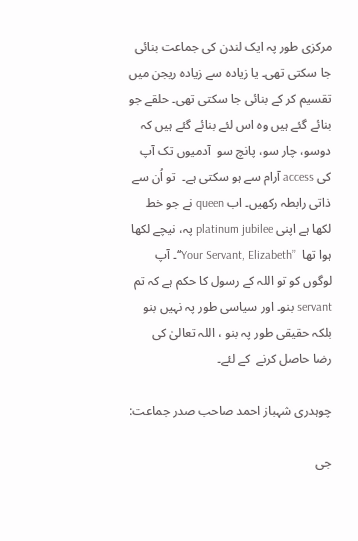مرکزی طور پہ ایک لندن کی جماعت بنائی جا سکتی تھی۔ یا زیادہ سے زیادہ ریجن میں تقسیم کر کے بنائی جا سکتی تھی۔ حلقے جو بنائے گئے ہیں وہ اس لئے بنائے گئے ہیں کہ دوسو، چار سو، پانچ سو  آدمیوں تک آپ کی access آرام سے ہو سکتی ہے۔  تو اُن سے ذاتی رابطہ رکھیں۔ اب queen نے جو خط لکھا ہے اپنی platinum jubilee پہ، نیچے لکھا ہوا تھا  ’’Your Servant, Elizabeth‘‘۔ آپ لوگوں کو تو اللہ کے رسول کا حکم ہے کہ تم servant بنو۔ اور سیاسی طور پہ نہیں بنو بلکہ حقیقی طور پہ بنو ، اللہ تعالیٰ کی  رضا حاصل کرنے  کے لئے۔

چوہدری شہباز احمد صاحب صدر جماعت:

جی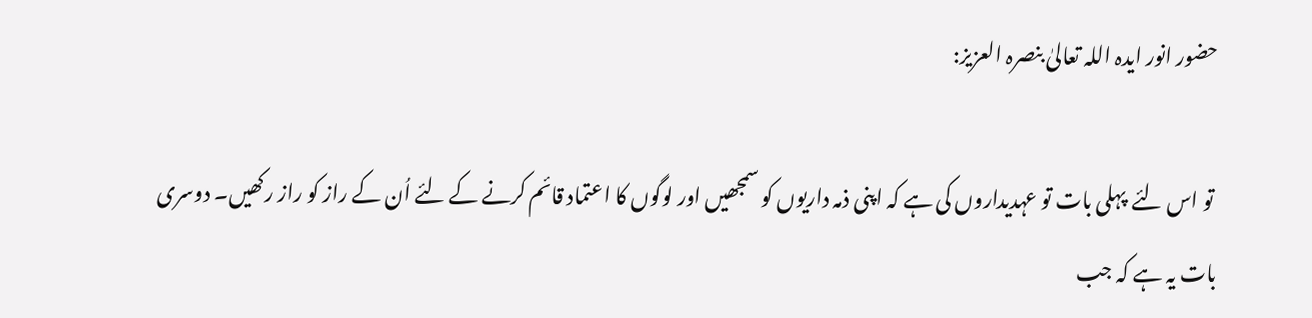حضور انور ایدہ اللہ تعالیٰ بنصرہ العزیز:

 تو اس لئے  پہلی بات تو عہدیداروں کی ہے کہ اپنی ذمہ داریوں کو سمجھیں اور لوگوں کا اعتماد قائم کرنے کے لئے اُن کے راز کو راز رکھیں۔ دوسری بات یہ ہے کہ جب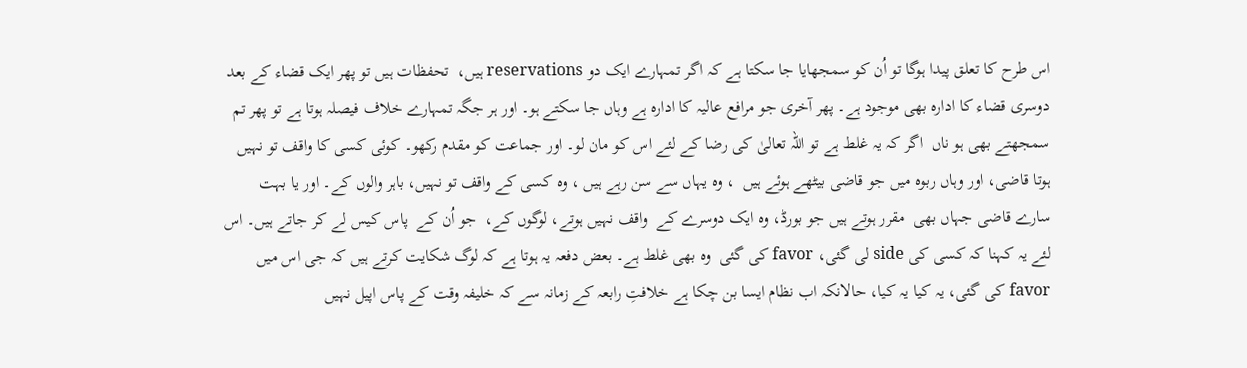اس طرح کا تعلق پیدا ہوگا تو اُن کو سمجھایا جا سکتا ہے کہ اگر تمہارے ایک دو reservations ہیں،  تحفظات ہیں تو پھر ایک قضاء کے بعد دوسری قضاء کا ادارہ بھی موجود ہے۔ پھر آخری جو مرافع عالیہ کا ادارہ ہے وہاں جا سکتے ہو۔ اور ہر جگہ تمہارے خلاف فیصلہ ہوتا ہے تو پھر تم سمجھتے بھی ہو ناں  اگر کہ یہ غلط ہے تو اللہ تعالیٰ کی رضا کے لئے اس کو مان لو۔ اور جماعت کو مقدم رکھو۔ کوئی کسی کا واقف تو نہیں ہوتا قاضی، اور وہاں ربوہ میں جو قاضی بیٹھے ہوئے ہیں  ، وہ یہاں سے سن رہے ہیں ، وہ کسی کے واقف تو نہیں، باہر والوں کے۔ اور یا بہت سارے قاضی جہاں بھی  مقرر ہوتے ہیں جو بورڈ، وہ ایک دوسرے کے  واقف نہیں ہوتے، لوگوں کے،  جو اُن کے  پاس کیس لے کر جاتے ہیں۔ اس لئے یہ کہنا کہ کسی کی side لی گئی، favor کی گئی  وہ بھی غلط ہے۔ بعض دفعہ یہ ہوتا ہے کہ لوگ شکایت کرتے ہیں کہ جی اس میں favor کی گئی، یہ کیا یہ کیا، حالانکہ اب نظام ایسا بن چکا ہے خلافتِ رابعہ کے زمانہ سے کہ خلیفہ وقت کے پاس اپیل نہیں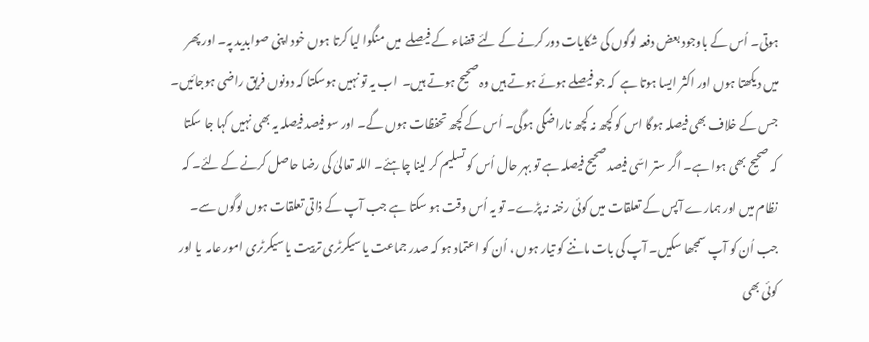ہوتی۔ اُس کے باوجود بعض دفعہ لوگوں کی شکایات دور کرنے کے لئے قضاء کے فیصلے  میں منگوا لیا کرتا ہوں خود اپنی صوابدید پہ۔ اور پھر میں دیکھتا ہوں اور اکثر ایسا ہوتا ہے  کہ جو فیصلے ہوئے ہوتے ہیں وہ صحیح ہوتے ہیں۔  اب یہ تو نہیں ہوسکتا کہ دونوں فریق راضی ہوجائیں۔ جس کے خلاف بھی فیصلہ ہوگا اس کو کچھ نہ کچھ ناراضگی ہوگی۔ اُس کے کچھ تحفظات ہوں گے۔ اور سو فیصد فیصلہ یہ بھی نہیں کہا جا سکتا کہ صحیح بھی ہوا ہے۔ اگر ستر اسّی فیصد صحیح فیصلہ ہے تو بہر حال اُس کو تسلیم کر لینا چاہئے۔ اللہ تعالیٰ کی رضا حاصل کرنے کے لئے۔ کہ نظام میں اور ہمارے آپس کے تعلقات میں کوئی رخنہ نہ پڑے۔ تو یہ اُس وقت ہو سکتا ہے جب آپ کے ذاتی تعلقات ہوں لوگوں سے۔ جب اُن کو آپ سمجھا سکیں۔ آپ کی بات ماننے کو تیار ہوں ، اُن کو اعتماد ہو کہ صدر جماعت یا سیکرٹری تربیت یا سیکرٹری امور عامہ  یا اور کوئی بھی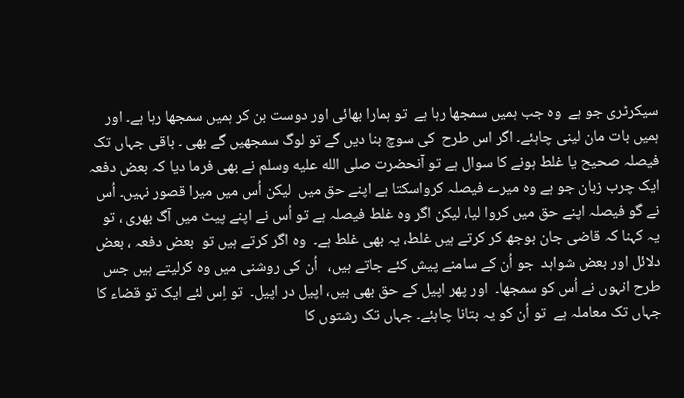سیکرٹری جو ہے  وہ جب ہمیں سمجھا رہا ہے  تو ہمارا بھائی اور دوست بن کر ہمیں سمجھا رہا ہے۔ اور ہمیں بات مان لینی چاہئے۔ اگر اس طرح  کی سوچ بنا دیں گے تو لوگ سمجھیں گے بھی ۔ باقی جہاں تک فیصلہ صحیح یا غلط ہونے کا سوال ہے تو آنحضرت صلى الله عليه وسلم نے بھی فرما دیا کہ بعض دفعہ ایک چرب زبان جو ہے وہ میرے فیصلہ کرواسکتا ہے اپنے حق میں  لیکن اُس میں میرا قصور نہیں۔ اُس نے گو فیصلہ اپنے حق میں کروا لیا، لیکن اگر وہ غلط فیصلہ ہے تو اُس نے اپنے پیٹ میں آگ بھری ، تو یہ کہنا کہ قاضی جان بوجھ کر کرتے ہیں غلط، یہ بھی غلط ہے۔  وہ اگر کرتے ہیں تو  بعض دفعہ ، بعض دلائل اور بعض شواہد  جو اُن کے سامنے پیش کئے جاتے ہیں،   اُن کی روشنی میں وہ کرلیتے ہیں جس طرح انہوں نے اُس کو سمجھا۔  اور پھر اپیل کے حق بھی ہیں، اپیل در اپیل۔  تو اِس لئے ایک تو قضاء کا جہاں تک معاملہ ہے  تو اُن کو یہ بتانا چاہئے۔ جہاں تک رشتوں کا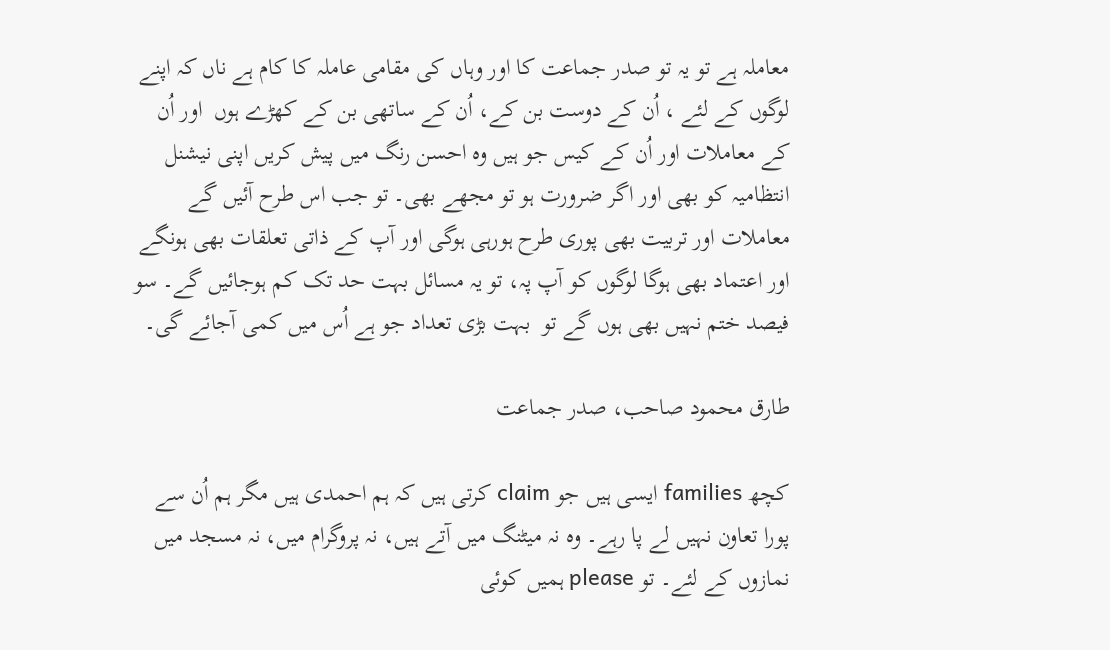معاملہ ہے تو یہ تو صدر جماعت کا اور وہاں کی مقامی عاملہ کا کام ہے ناں کہ اپنے لوگوں کے لئے ، اُن کے دوست بن کے، اُن کے ساتھی بن کے کھڑے ہوں  اور اُن کے معاملات اور اُن کے کیس جو ہیں وہ احسن رنگ میں پیش کریں اپنی نیشنل انتظامیہ کو بھی اور اگر ضرورت ہو تو مجھے بھی۔ تو جب اس طرح آئیں گے معاملات اور تربیت بھی پوری طرح ہورہی ہوگی اور آپ کے ذاتی تعلقات بھی ہونگے اور اعتماد بھی ہوگا لوگوں کو آپ پہ، تو یہ مسائل بہت حد تک کم ہوجائیں گے۔ سو فیصد ختم نہیں بھی ہوں گے تو  بہت بڑی تعداد جو ہے اُس میں کمی آجائے گی۔

طارق محمود صاحب، صدر جماعت

کچھ families ایسی ہیں جو claim کرتی ہیں کہ ہم احمدی ہیں مگر ہم اُن سے پورا تعاون نہیں لے پا رہے۔ وہ نہ میٹنگ میں آتے ہیں، نہ پروگرام میں، نہ مسجد میں نمازوں کے لئے۔ تو please ہمیں کوئی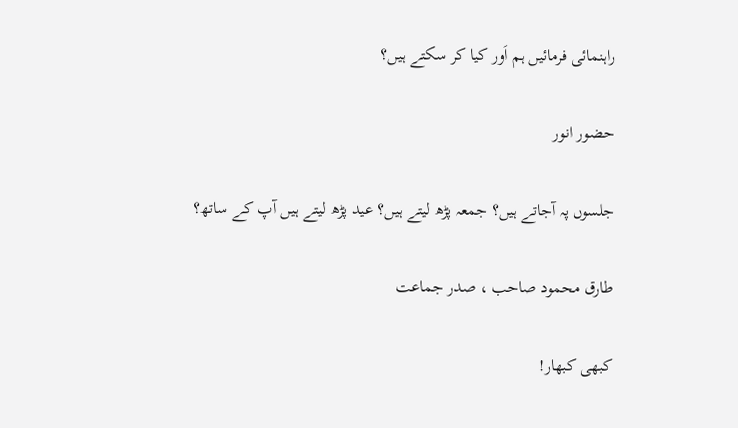راہنمائی فرمائیں ہم اَور کیا کر سکتے ہیں؟

حضور انور

جلسوں پہ آجاتے ہیں؟ جمعہ پڑھ لیتے ہیں؟ عید پڑھ لیتے ہیں آپ کے ساتھ؟

طارق محمود صاحب ، صدر جماعت

کبھی کبھار!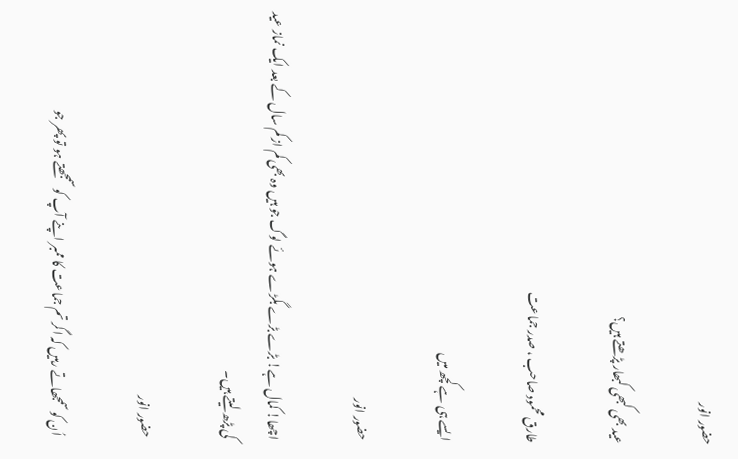حضور انور

عید بھی کبھی کبھار پڑھتے ہیں؟

طارق محمود صاحب ، صدر جماعت

ایسے ہی ہے کچھ میں

حضور انور

اچھا! کمال ہے! بڑے بڑے بگڑے ہوئے لوگ جو ہیں وہ بھی کم از کم سال کے بعد ایک نماز عید کی پڑھ لیتے ہیں۔

حضور انور

اُن کو سمجھاتے رہیں کہ اگر تم جماعت کا ممبر اپنے آپ کو سمجھتے ہو تو پھر جو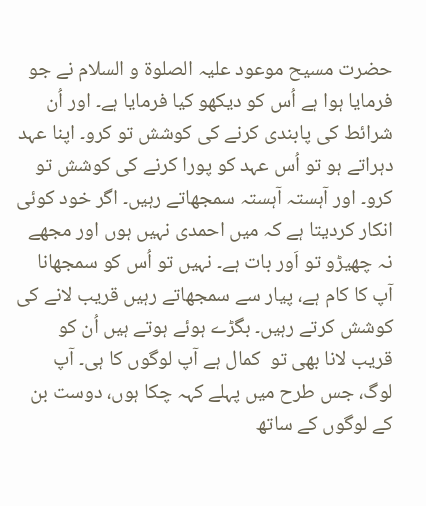حضرت مسیح موعود علیہ الصلوۃ و السلام نے جو فرمایا ہوا ہے اُس کو دیکھو کیا فرمایا ہے۔ اور اُن شرائط کی پابندی کرنے کی کوشش تو کرو۔ اپنا عہد دہراتے ہو تو اُس عہد کو پورا کرنے کی کوشش تو کرو۔ اور آہستہ آہستہ سمجھاتے رہیں۔ اگر خود کوئی انکار کردیتا ہے کہ میں احمدی نہیں ہوں اور مجھے نہ چھیڑو تو اَور بات ہے۔ نہیں تو اُس کو سمجھانا آپ کا کام ہے، پیار سے سمجھاتے رہیں قریب لانے کی کوشش کرتے رہیں۔ بگڑے ہوئے ہوتے ہیں اُن کو قریب لانا بھی تو  کمال ہے آپ لوگوں کا ہی۔ آپ لوگ، جس طرح میں پہلے کہہ چکا ہوں، دوست بن کے لوگوں کے ساتھ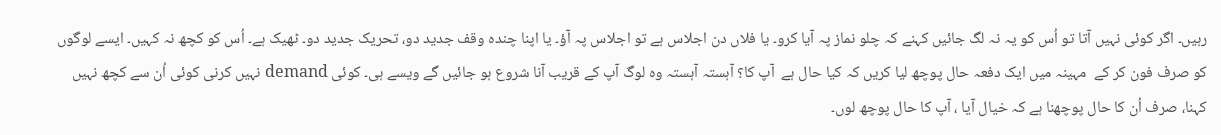رہیں۔ اگر کوئی نہیں آتا تو اُس کو یہ نہ لگ جائیں کہنے کہ چلو نماز پہ آیا کرو۔ یا فلاں دن اجلاس ہے تو اجلاس پہ آؤ۔ یا اپنا چندہ وقف جدید دو، تحریک جدید دو۔ ٹھیک ہے۔ اُس کو کچھ نہ کہیں۔ ایسے لوگوں کو صرف فون کر کے  مہینہ میں ایک دفعہ حال پوچھ لیا کریں کہ کیا حال ہے  آپ کا؟ آہستہ آہستہ وہ لوگ آپ کے قریب آنا شروع ہو جائیں گے ویسے ہی۔ کوئی demand نہیں کرنی کوئی اُن سے کچھ نہیں کہنا، صرف اُن کا حال پوچھنا ہے کہ خیال آیا ، آپ کا حال پوچھ لوں۔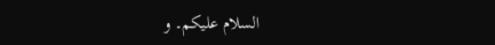السلام علیکم۔ و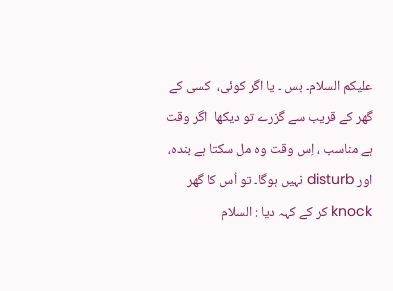علیکم السلام۔ بس ۔ یا اگر کوئی،  کسی کے گھر کے قریب سے گزرے تو دیکھا  اگر وقت ہے مناسب ، اِس وقت وہ مل سکتا ہے بندہ، اور disturb نہیں ہوگا۔ تو اُس کا گھر knock کر کے کہہ دیا : السلام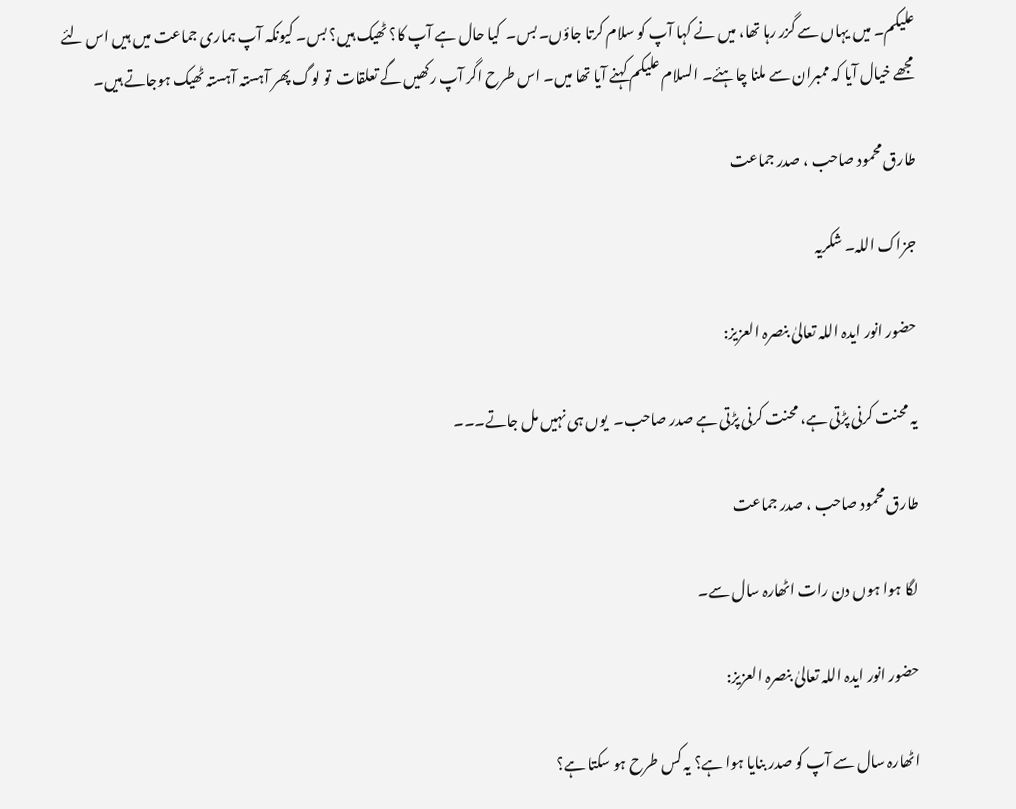علیکم۔ میں یہاں سے گزر رہا تھا، میں نے کہا آپ کو سلام کرتا جاؤں۔ بس۔  کیا حال ہے آپ کا؟ ٹھیک ہیں؟ بس۔ کیونکہ آپ ہماری جماعت میں ہیں اس لئے مجھے خیال آیا کہ ممبران سے ملنا چاہئے۔ السلام علیکم کہنے آیا تھا میں۔ اس طرح اگر آپ رکھیں گے تعلقات  تو لوگ پھر آہستہ آہستہ ٹھیک ہوجاتے ہیں۔

طارق محمود صاحب ، صدر جماعت

جزاک اللہ۔ شکریہ

حضور انور ایدہ اللہ تعالیٰ بنصرہ العزیز:

یہ محنت کرنی پڑتی ہے، محنت کرنی پڑتی ہے صدر صاحب۔  یوں ہی نہیں مل جاتے۔۔۔

طارق محمود صاحب ، صدر جماعت

لگا ہوا ہوں دن رات اٹھارہ سال سے۔

حضور انور ایدہ اللہ تعالیٰ بنصرہ العزیز:

اٹھارہ سال سے آپ کو صدر بنایا ہوا ہے؟ یہ کس طرح ہو سکتا ہے؟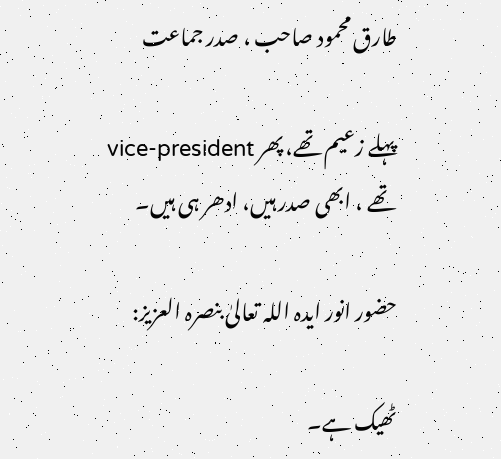طارق محمود صاحب ، صدر جماعت

پہلے زعیم تھے، پھر vice-president تھے ، ابھی صدر ہیں، ادھر ہی ہیں۔

حضور انور ایدہ اللہ تعالیٰ بنصرہ العزیز:

ٹھیک ہے۔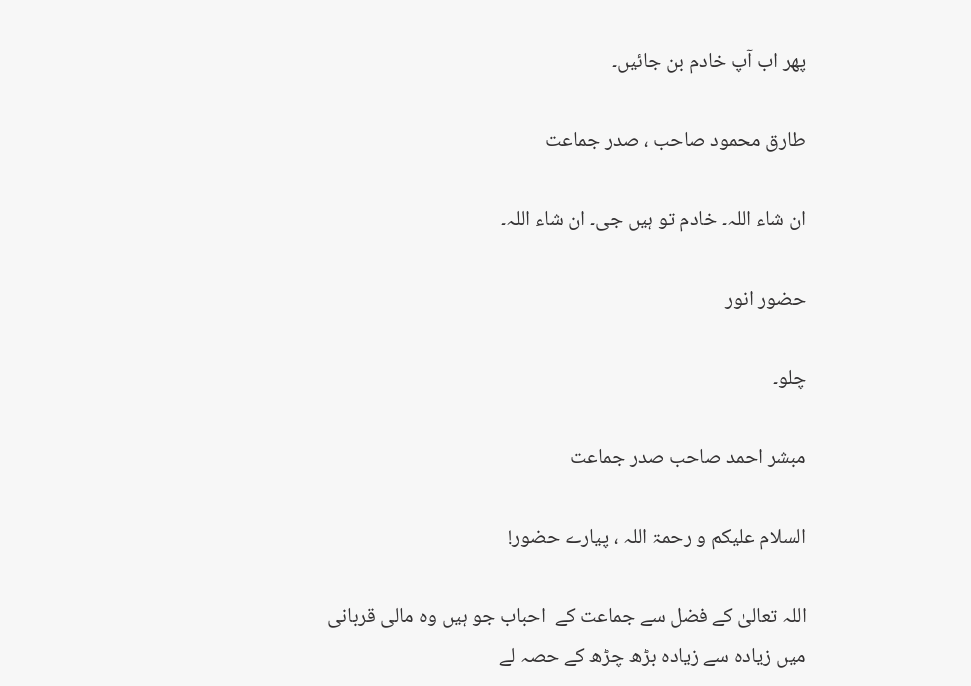پھر اب آپ خادم بن جائیں۔

طارق محمود صاحب ، صدر جماعت

ان شاء اللہ۔ خادم تو ہیں جی۔ ان شاء اللہ۔

حضور انور

چلو۔

مبشر احمد صاحب صدر جماعت

السلام علیکم و رحمۃ اللہ ، پیارے حضور!

اللہ تعالیٰ کے فضل سے جماعت کے  احباب جو ہیں وہ مالی قربانی میں زیادہ سے زیادہ بڑھ چڑھ کے حصہ لے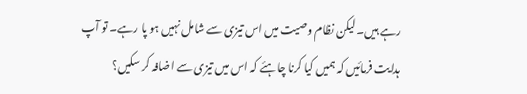رہے ہیں۔ لیکن نظام وصیت میں اس تیزی سے شامل نہیں ہو پا رہے۔ تو آپ ہدایت فرمائیں کہ ہمیں کیا کرنا چاہئے کہ اس میں تیزی سے اضافہ کر سکیں؟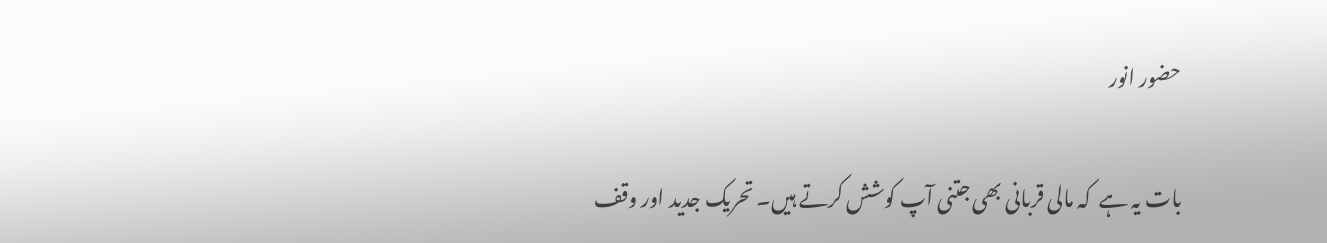حضور انور

بات یہ ہے  کہ مالی قربانی بھی جتنی آپ کوشش کرتے ہیں۔ تحریک جدید اور وقف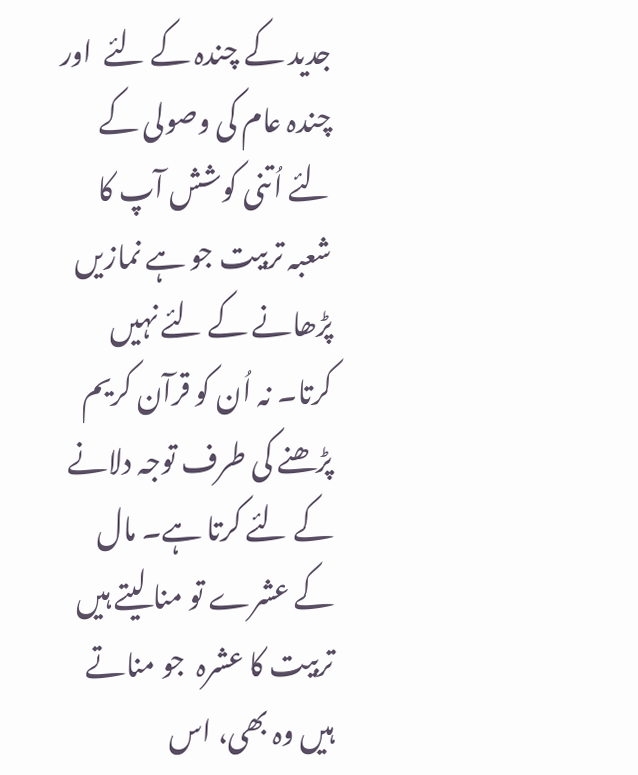جدید کے چندہ کے لئے  اور چندہ عام کی وصولی کے لئے اُتنی کوشش آپ کا شعبہ تربیت جو ہے نمازیں پڑھانے کے لئے نہیں کرتا۔ نہ اُن کو قرآن کریم پڑھنے کی طرف توجہ دلانے کے لئے کرتا ہے۔ مال کے عشرے تو منا لیتے ہیں تربیت کا عشرہ  جو مناتے ہیں وہ بھی، اس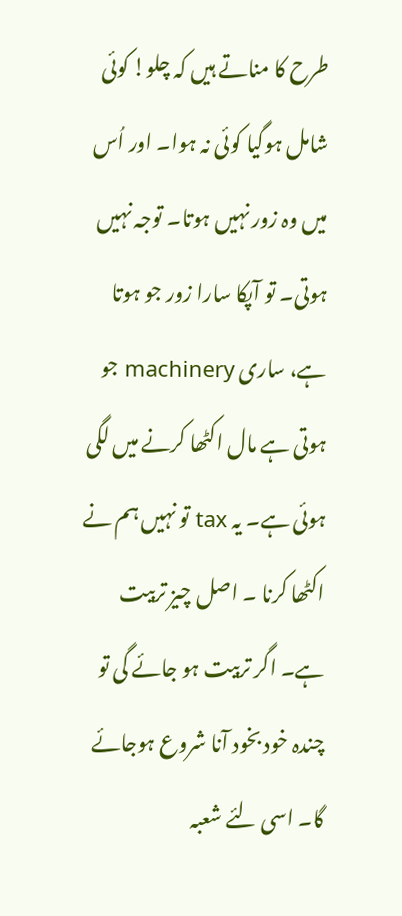طرح کا مناتے ہیں کہ چلو! کوئی شامل ہوگیا کوئی نہ ہوا۔ اور اُس میں وہ زور نہیں ہوتا۔ توجہ نہیں ہوتی۔ تو آپکا سارا زور جو ہوتا ہے، ساری machinery جو ہوتی ہے مال اکٹھا کرنے میں لگی ہوئی ہے۔ یہ tax تو نہیں ہم نے اکٹھا کرنا ۔ اصل چیز تربیت ہے۔ اگر تربیت ہو جائے گی تو چندہ خود بخود آنا شروع ہوجائے گا۔ اسی لئے شعبہ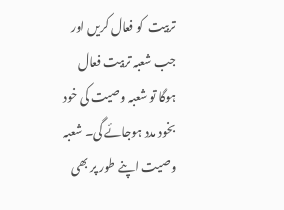تربیت  کو فعال کریں اور جب شعبہ تربیت فعال ہوگا تو شعبہ وصیت کی خود بخود مدد ہوجائے گی۔ شعبہ وصیت اپنے طور پر بھی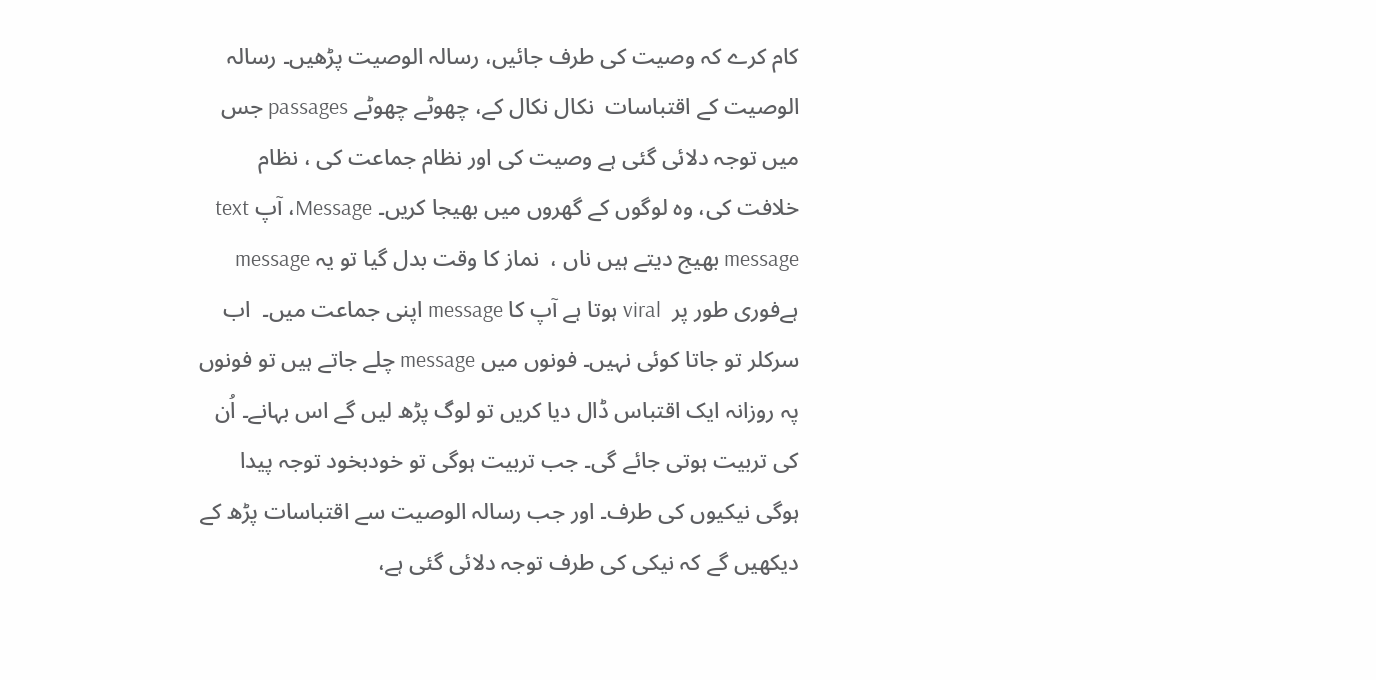کام کرے کہ وصیت کی طرف جائیں، رسالہ الوصیت پڑھیں۔ رسالہ الوصیت کے اقتباسات  نکال نکال کے، چھوٹے چھوٹے passages جس میں توجہ دلائی گئی ہے وصیت کی اور نظام جماعت کی ، نظام خلافت کی، وہ لوگوں کے گھروں میں بھیجا کریں۔ Message، آپ text message بھیج دیتے ہیں ناں ،  نماز کا وقت بدل گیا تو یہ message ہےفوری طور پر  viral ہوتا ہے آپ کا message اپنی جماعت میں۔  اب سرکلر تو جاتا کوئی نہیں۔ فونوں میں message چلے جاتے ہیں تو فونوں پہ روزانہ ایک اقتباس ڈال دیا کریں تو لوگ پڑھ لیں گے اس بہانے۔ اُن کی تربیت ہوتی جائے گی۔ جب تربیت ہوگی تو خودبخود توجہ پیدا ہوگی نیکیوں کی طرف۔ اور جب رسالہ الوصیت سے اقتباسات پڑھ کے دیکھیں گے کہ نیکی کی طرف توجہ دلائی گئی ہے،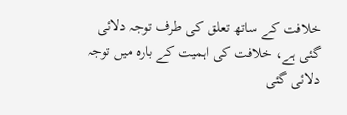خلافت کے ساتھ تعلق کی طرف توجہ دلائی گئی ہے، خلافت کی اہمیت کے بارہ میں توجہ دلائی گئی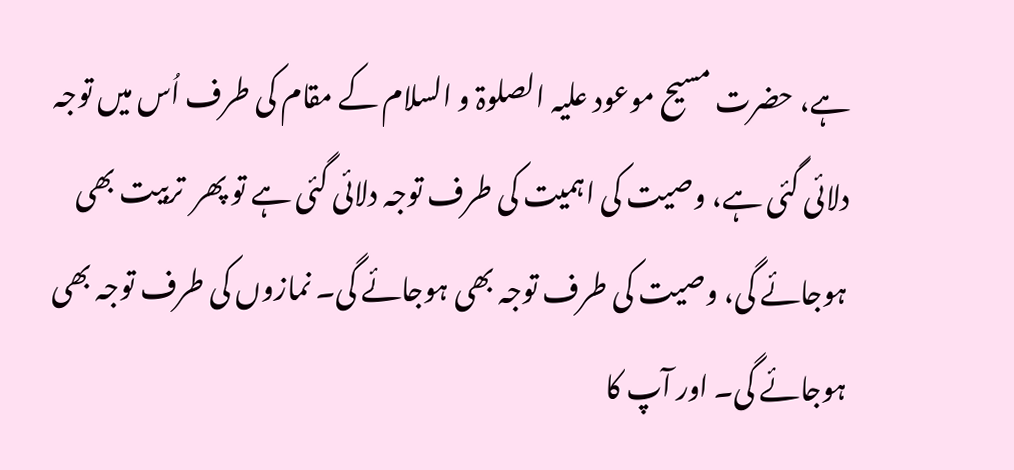ہے، حضرت مسیح موعود علیہ الصلوۃ و السلام کے مقام کی طرف اُس میں توجہ دلائی گئی ہے، وصیت کی اہمیت کی طرف توجہ دلائی گئی ہے تو پھر  تربیت بھی ہوجائے گی، وصیت کی طرف توجہ بھی ہوجائے گی۔ نمازوں کی طرف توجہ بھی ہوجائے گی۔ اور آپ کا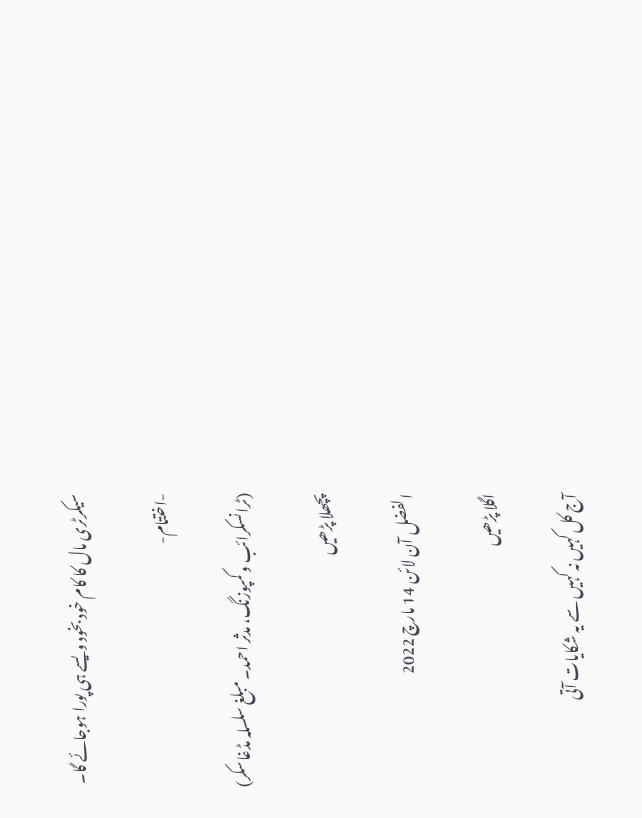سیکرٹری مال کا کام خود بخود ویسے ہی پورا ہوجائے گا۔

-اختتام-

(ٹرانسکرائب و کمپوزنگ، مدثر احمد۔ مبلغ سلسلہ مڈغاسکر)

پچھلا پڑھیں

الفضل آن لائن 14 مارچ 2022

اگلا پڑھیں

آج کل کہیں نہ کہیں سے یہ شکایات آتی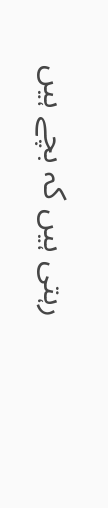رہتی ہیں کہ بچے ہیں